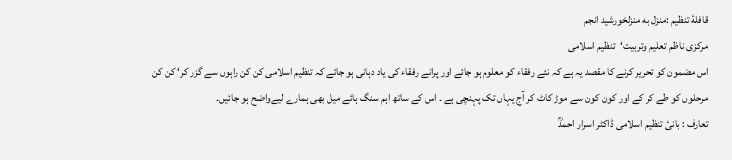قافلهٔ تنظیم :منزل به منزلخورشید انجم
مرکزی ناظم تعلیم وتربیت‘تنظیم اسلامی
اس مضمون کو تحریر کرنے کا مقصد یہ ہے کہ نئے رفقاء کو معلوم ہو جائے اور پرانے رفقاء کی یاد دہانی ہو جائے کہ تنظیم اسلامی کن کن راہوں سے گزر کر‘ کن کن مرحلوں کو طے کر کے اور کون کون سے موڑ کاٹ کر آج یہاں تک پہنچی ہے ۔ اس کے ساتھ اہم سنگ ہائے میل بھی ہمارے لیےواضح ہو جائیں۔
تعارف : بانیٔ تنظیم اسلامی ڈاکٹر اسرار احمدؒ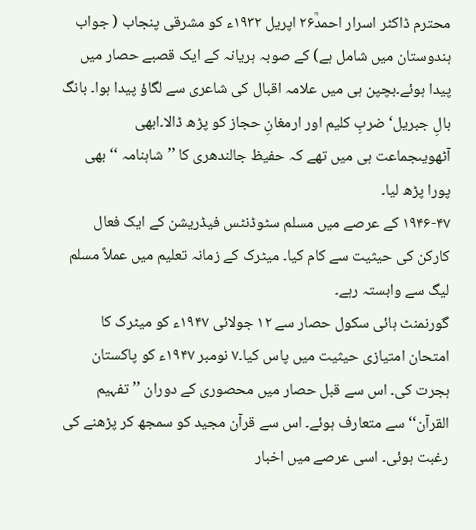محترم ڈاکٹر اسرار احمدؒ۲۶ اپریل ۱۹۳۲ء کو مشرقی پنجاب ( جواب ہندوستان میں شامل ہے) کے صوبہ ہریانہ کے ایک قصبے حصار میں پیدا ہوئے۔بچپن ہی میں علامہ اقبال کی شاعری سے لگاؤ پیدا ہوا۔ بانگ بالِ جبریل‘ ضربِ کلیم اور ارمغانِ حجاز کو پڑھ ڈالا۔ابھی آٹھویںجماعت ہی میں تھے کہ حفیظ جالندھری کا ’’ شاہنامہ ‘‘ بھی پورا پڑھ لیا۔
۱۹۴۶-۴۷ کے عرصے میں مسلم سٹوڈنٹس فیڈریشن کے ایک فعال کارکن کی حیثیت سے کام کیا۔ میٹرک کے زمانہ تعلیم میں عملاً مسلم لیگ سے وابستہ رہے۔
گورنمنٹ ہائی سکول حصار سے ۱۲ جولائی ۱۹۴۷ء کو میٹرک کا امتحان امتیازی حیثیت میں پاس کیا۔۷ نومبر ۱۹۴۷ء کو پاکستان ہجرت کی۔ اس سے قبل حصار میں محصوری کے دوران ’’ تفہیم القرآن‘‘ سے متعارف ہوئے۔ اس سے قرآن مجید کو سمجھ کر پڑھنے کی رغبت ہوئی۔ اسی عرصے میں اخبار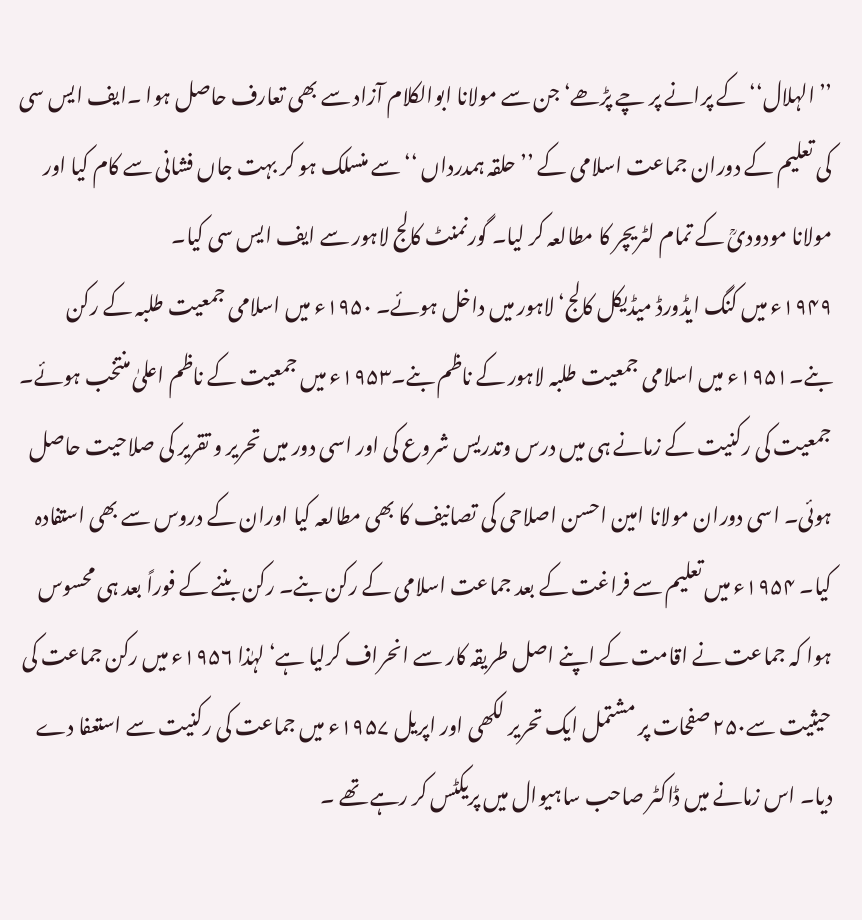’’ الہلال‘‘ کے پرانے پر چے پڑھے‘ جن سے مولانا ابوالکلام آزاد سے بھی تعارف حاصل ہوا ۔ایف ایس سی کی تعلیم کے دوران جماعت اسلامی کے ’’حلقہ ہمدرداں ‘‘ سے منسلک ہو کر بہت جاں فشانی سے کام کیا اور مولانا مودودیؒ کے تمام لٹریچر کا مطالعہ کر لیا۔ گورنمنٹ کالج لاہور سے ایف ایس سی کیا۔
۱۹۴۹ء میں کنگ ایڈورڈ میڈیکل کالج‘ لاہور میں داخل ہوئے۔ ۱۹۵۰ء میں اسلامی جمعیت طلبہ کے رکن بنے۔۱۹۵۱ء میں اسلامی جمعیت طلبہ لاہور کے ناظم بنے۔۱۹۵۳ء میں جمعیت کے ناظم اعلیٰ منتخب ہوئے۔ جمعیت کی رکنیت کے زمانے ہی میں درس وتدریس شروع کی اور اسی دور میں تحریر و تقریر کی صلاحیت حاصل ہوئی۔ اسی دوران مولانا امین احسن اصلاحی کی تصانیف کا بھی مطالعہ کیا اوران کے دروس سے بھی استفادہ کیا۔ ۱۹۵۴ء میں تعلیم سے فراغت کے بعد جماعت اسلامی کے رکن بنے۔ رکن بننے کے فوراً بعد ہی محسوس ہوا کہ جماعت نے اقامت کے اپنے اصل طریقہ کار سے انحراف کرلیا ہے‘ لہٰذا ۱۹۵۶ء میں رکن جماعت کی حیثیت سے۲۵۰ صفحات پر مشتمل ایک تحریر لکھی اور اپریل ۱۹۵۷ء میں جماعت کی رکنیت سے استعفا دے دیا۔ اس زمانے میں ڈاکٹر صاحب ساہیوال میں پریکٹس کر رہے تھے ۔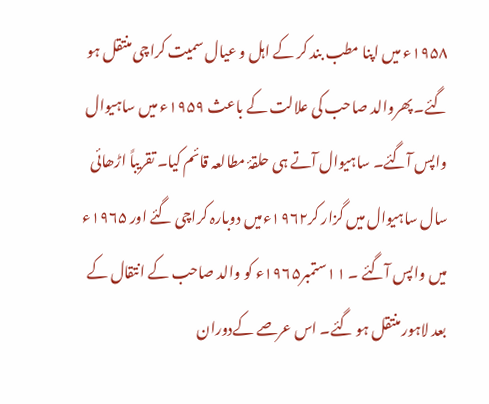۱۹۵۸ء میں اپنا مطب بند کر کے اہل و عیال سمیت کراچی منتقل ہو گئے۔ پھروالد صاحب کی علالت کے باعث ۱۹۵۹ء میں ساہیوال واپس آگئے۔ ساہیوال آتے ہی حلقۂ مطالعہ قائم کیا۔ تقریباً اڑھائی سال ساہیوال میں گزار کر۱۹۶۲ءمیں دوبارہ کراچی گئے اور ۱۹۶۵ء میں واپس آگئے ۔ ۱۱ستمبر۱۹۶۵ء کو والد صاحب کے انتقال کے بعد لاہور منتقل ہو گئے۔ اس عرصے کےدوران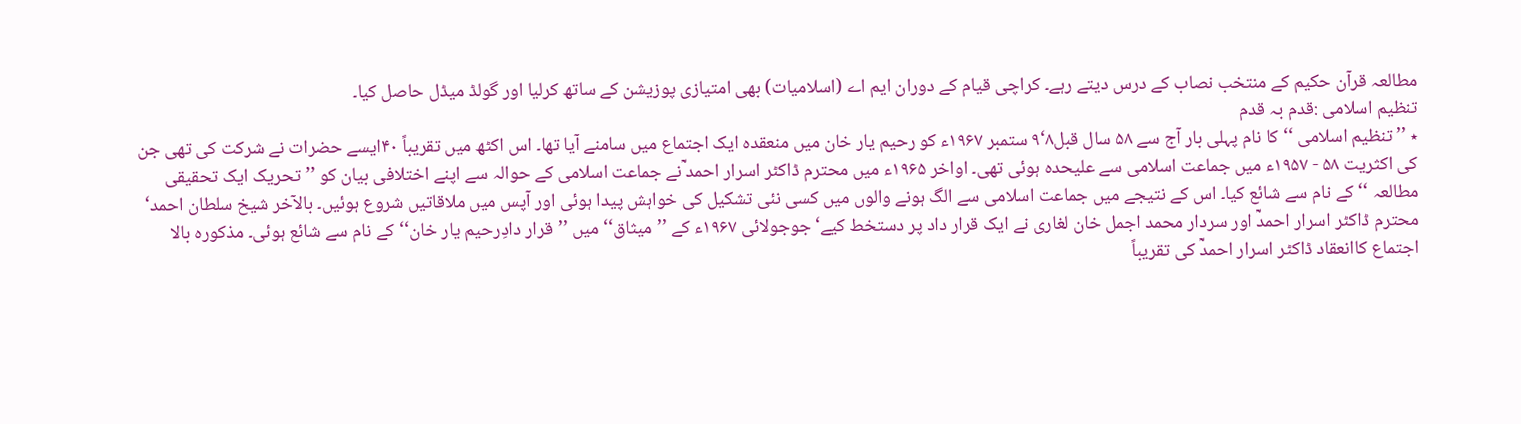مطالعہ قرآن حکیم کے منتخب نصاب کے درس دیتے رہے۔ کراچی قیام کے دوران ایم اے (اسلامیات) بھی امتیازی پوزیشن کے ساتھ کرلیا اور گولڈ میڈل حاصل کیا۔
تنظیم اسلامی :قدم بہ قدم
٭ ’’تنظیم اسلامی ‘‘ کا نام پہلی بار آج سے ۵۸ سال قبل۸‘۹ ستمبر ۱۹۶۷ء کو رحیم یار خان میں منعقدہ ایک اجتماع میں سامنے آیا تھا۔ اس اکٹھ میں تقریباً ۴۰ایسے حضرات نے شرکت کی تھی جن کی اکثریت ۵۸ - ۱۹۵۷ء میں جماعت اسلامی سے علیحدہ ہوئی تھی۔ اواخر ۱۹۶۵ء میں محترم ڈاکٹر اسرار احمد ؒنے جماعت اسلامی کے حوالہ سے اپنے اختلافی بیان کو ’’تحریک ایک تحقیقی مطالعہ ‘‘ کے نام سے شائع کیا۔ اس کے نتیجے میں جماعت اسلامی سے الگ ہونے والوں میں کسی نئی تشکیل کی خواہش پیدا ہوئی اور آپس میں ملاقاتیں شروع ہوئیں۔ بالآخر شیخ سلطان احمد‘ محترم ڈاکٹر اسرار احمدؒ اور سردار محمد اجمل خان لغاری نے ایک قرار داد پر دستخط کیے‘ جوجولائی ۱۹۶۷ء کے ’’میثاق‘‘ میں ’’قرار دادِرحیم یار خان‘‘کے نام سے شائع ہوئی۔ مذکورہ بالا اجتماع کاانعقاد ڈاکٹر اسرار احمدؒ کی تقریباً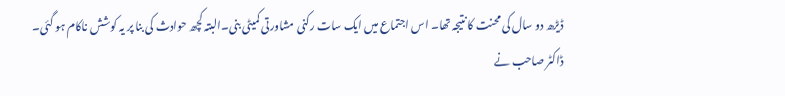ڈیڑھ دو سال کی محنت کا نتیجہ تھا۔ اس اجتماع میں ایک سات رکنی مشاورتی کمیٹی بنی۔البتہ کچھ حوادث کی بنا پر یہ کوشش ناکام ہو گئی۔ ڈاکٹر صاحب نے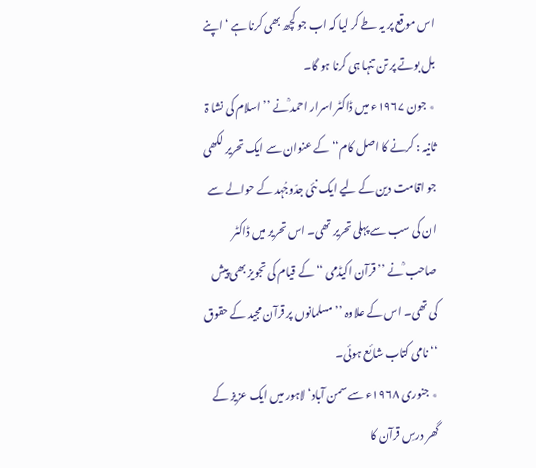اس موقع پر یہ طے کر لیا کہ اب جو کچھ بھی کرنا ہے ‘اپنے بل بوتے پر تن تنہا ہی کرنا ہو گا۔
٭ جون ۱۹۶۷ء میں ڈاکٹر اسرار احمد ؒنے ’’ اسلام کی نشا ۃ ثانیہ : کرنے کا اصل کام‘‘ کے عنوان سے ایک تحریر لکھی جو اقامت دین کے لیے ایک نئی جدّوجُہد کے حوالے سے ان کی سب سے پہلی تحریر تھی۔ اس تحریر میں ڈاکٹر صاحب ؒنے ’’ قرآن اکیڈمی ‘‘ کے قیام کی تجویز بھی پیش کی تھی۔ اس کے علاوہ ’’مسلمانوں پر قرآن مجید کے حقوق ‘‘ نامی کتاب شائع ہوئی۔
٭ جنوری ۱۹۶۸ء سے سمن آباد‘ لاہور میں ایک عزیز کے گھر درسِ قرآن کا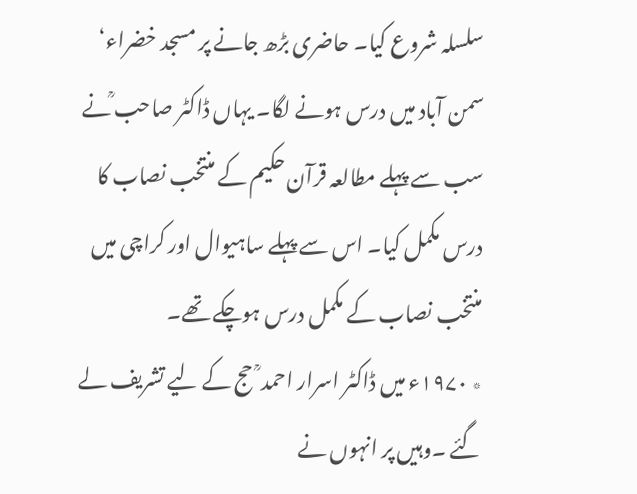سلسلہ شروع کیا۔ حاضری بڑھ جانے پر مسجد خضراء‘ سمن آباد میں درس ہونے لگا۔ یہاں ڈاکٹر صاحب ؒنے سب سے پہلے مطالعہ قرآن حکیم کے منتخب نصاب کا درس مکمل کیا۔ اس سے پہلے ساہیوال اور کراچی میں منتخب نصاب کے مکمل درس ہوچکے تھے۔
٭ ۱۹۷۰ء میں ڈاکٹر اسرار احمد ؒ حج کے لیے تشریف لے گئے ۔وہیں پر انہوں نے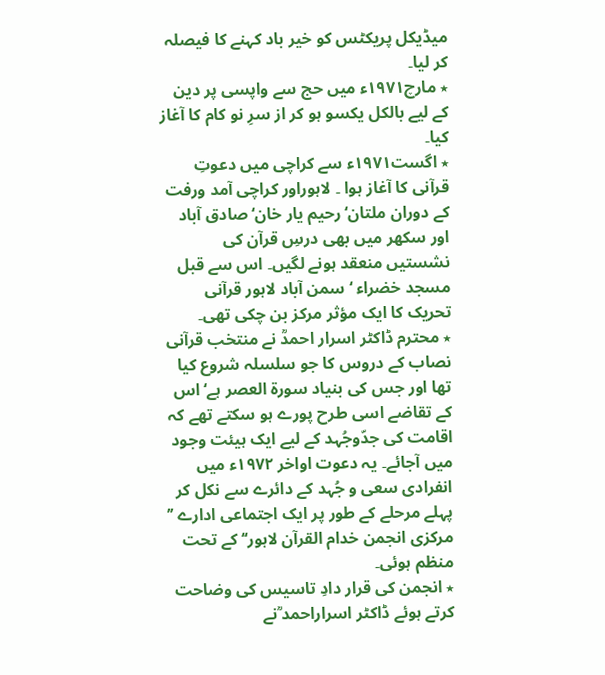میڈیکل پریکٹس کو خیر باد کہنے کا فیصلہ کر لیا۔
٭ مارچ۱۹۷۱ء میں حج سے واپسی پر دین کے لیے بالکل یکسو ہو کر از سرِ نو کام کا آغاز کیا۔
٭ اگست۱۹۷۱ء سے کراچی میں دعوتِ قرآنی کا آغاز ہوا ۔ لاہوراور کراچی آمد ورفت کے دوران ملتان‘ رحیم یار خان‘ صادق آباد اور سکھر میں بھی درسِ قرآن کی نشستیں منعقد ہونے لگیں۔ اس سے قبل مسجد خضراء ‘سمن آباد لاہور قرآنی تحریک کا ایک مؤثر مرکز بن چکی تھی۔
٭ محترم ڈاکٹر اسرار احمدؒ نے منتخب قرآنی نصاب کے دروس کا جو سلسلہ شروع کیا تھا اور جس کی بنیاد سورۃ العصر ہے‘ اس کے تقاضے اسی طرح پورے ہو سکتے تھے کہ اقامت کی جدّوجُہد کے لیے ایک ہیئت وجود میں آجائے۔ یہ دعوت اواخر ۱۹۷۲ء میں انفرادی سعی و جُہد کے دائرے سے نکل کر پہلے مرحلے کے طور پر ایک اجتماعی ادارے ’’ مرکزی انجمن خدام القرآن لاہور‘‘ کے تحت منظم ہوئی۔
٭ انجمن کی قرار دادِ تاسیس کی وضاحت کرتے ہوئے ڈاکٹر اسراراحمد ؒنے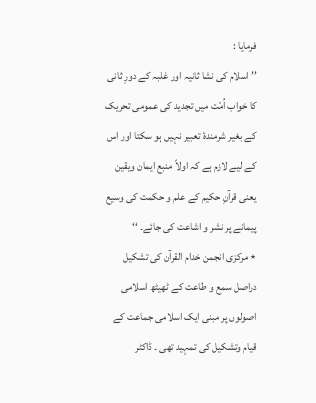فرمایا :
’’ اسلام کی نشا ثانیہ اور غلبہ کے دورِ ثانی کا خواب اُمّت میں تجدید کی عمومی تحریک کے بغیر شرمندۂ تعبیر نہیں ہو سکتا اور اس کے لیے لازم ہے کہ اولاً منبع ایمان ویقین یعنی قرآنِ حکیم کے علم و حکمت کی وسیع پیمانے پر نشر و اشاعت کی جائے۔ ‘‘
٭ مرکزی انجمن خدام القرآن کی تشکیل دراصل سمع و طاعت کے ٹھیٹھ اسلامی اصولوں پر مبنی ایک اسلامی جماعت کے قیام وتشکیل کی تمہید تھی ۔ ڈاکٹر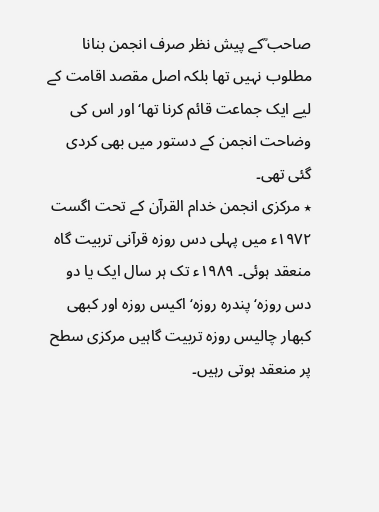صاحب ؒکے پیش نظر صرف انجمن بنانا مطلوب نہیں تھا بلکہ اصل مقصد اقامت کے لیے ایک جماعت قائم کرنا تھا‘ اور اس کی وضاحت انجمن کے دستور میں بھی کردی گئی تھی۔
٭ مرکزی انجمن خدام القرآن کے تحت اگست ۱۹۷۲ء میں پہلی دس روزہ قرآنی تربیت گاہ منعقد ہوئی۔ ۱۹۸۹ء تک ہر سال ایک یا دو دس روزه‘ پندرہ روزہ‘ اکیس روزہ اور کبھی کبھار چالیس روزہ تربیت گاہیں مرکزی سطح پر منعقد ہوتی رہیں۔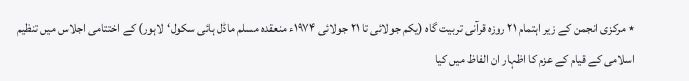٭ مرکزی انجمن کے زیر اہتمام ۲۱ روزہ قرآنی تربیت گاہ (یکم جولائی تا ۲۱ جولائی ۱۹۷۴ء منعقدہ مسلم ماڈل ہائی سکول‘لاہور) کے اختتامی اجلاس میں تنظیم اسلامی کے قیام کے عزم کا اظہار ان الفاظ میں کیا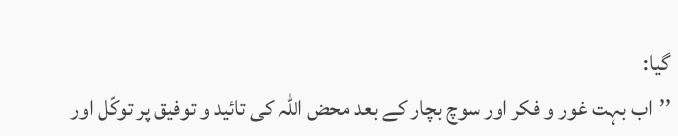گیا:
’’اب بہت غور و فکر اور سوچ بچار کے بعد محض اللہ کی تائید و توفیق پر توکّل اور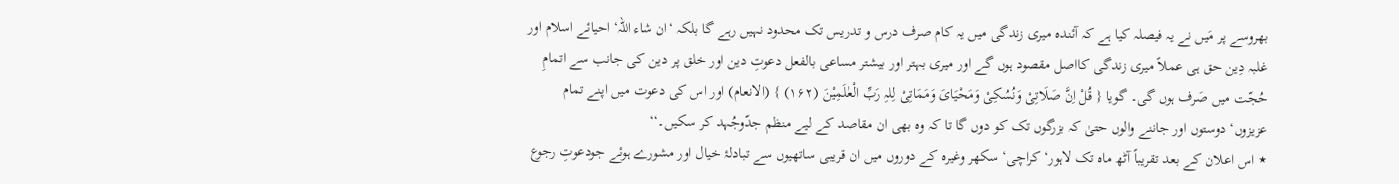بھروسے پر مَیں نے یہ فیصلہ کیا ہے کہ آئندہ میری زندگی میں یہ کام صرف درس و تدریس تک محدود نہیں رہے گا بلکہ ‘ان شاء اللہ‘ احیائے اسلام اور غلبہ دِین حق ہی عملاً میری زندگی کااصل مقصود ہوں گے اور میری بہتر اور بیشتر مساعی بالفعل دعوتِ دین اور خلق پر دین کی جانب سے اتمامِ حُجّت میں صَرف ہوں گی۔ گویا { قُلْ اِنَّ صَلَاتِیْ وَنُسُکِیْ وَمَحْیَایَ وَمَمَاتِیْ لِلہِ رَبِّ الْعٰلَمِیْنَ (۱۶۲) } (الانعام) اور اس کی دعوت میں اپنے تمام عزیزوں‘ دوستوں اور جاننے والوں حتیٰ کہ بزرگوں تک کو دوں گا تا کہ وہ بھی ان مقاصد کے لیے منظم جدّوجُہد کر سکیں۔‘‘
٭ اس اعلان کے بعد تقریباً آٹھ ماہ تک لاہور‘ کراچی‘ سکھر وغیرہ کے دوروں میں ان قریبی ساتھیوں سے تبادلۂ خیال اور مشورے ہوئے جودعوتِ رجوع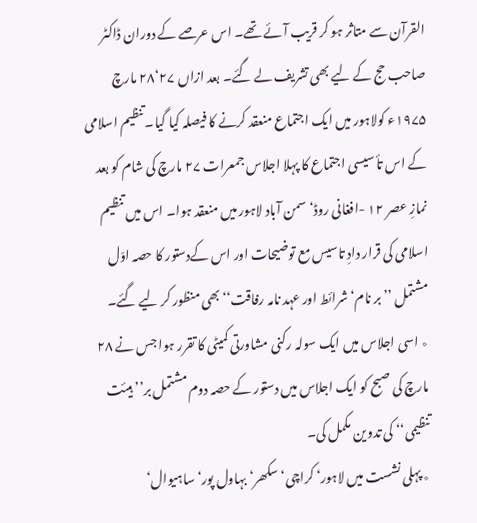القرآن سے متاثر ہو کر قریب آئے تھے۔ اس عرصے کے دوران ڈاکٹر صاحب حج کے لیے بھی تشریف لے گئے۔ بعد ازاں ۲۷‘۲۸ مارچ ۱۹۷۵ء کولاہور میں ایک اجتماع منعقد کرنے کا فیصلہ کیا گیا۔ تنظیم اسلامی کے اس تأ سیسی اجتماع کا پہلا اجلاس جمعرات ۲۷ مارچ کی شام کو بعد نمازِ عصر ۱۲ -افغانی روڈ‘ سمن آباد لاہور میں منعقد ہوا۔ اس میں تنظیم اسلامی کی قرار دادِ تاسیس مع توضیحات اور اس کےدستور کا حصہ اوّل مشتمل ’’بر نام‘ شرائط اور عہد نامہ رفاقت‘‘ بھی منظور کر لیے گئے۔
٭ اسی اجلاس میں ایک سولہ رکنی مشاورتی کمیٹی کا تقرر ہوا جس نے ۲۸ مارچ کی صبح کو ایک اجلاس میں دستور کے حصہ دوم مشتمل بر’’ ہیئت تنظیمی‘‘ کی تدوین مکمل کی۔
٭ پہلی نشست میں لاہور‘ کراچی‘ سکھر‘ بہاول پور‘ ساہیوال‘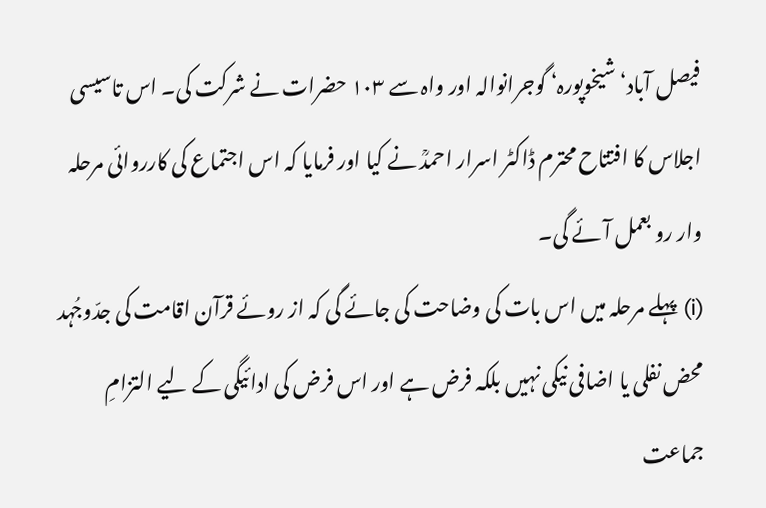فیصل آباد‘ شیخوپورہ‘ گوجرانوالہ اور واہ سے ۱۰۳ حضرات نے شرکت کی۔ اس تاسیسی اجلاس کا افتتاح محترم ڈاکٹر اسرار احمدؒ نے کیا اور فرمایا کہ اس اجتماع کی کارروائی مرحلہ وار رو بعمل آئے گی۔
(i) پہلے مرحلہ میں اس بات کی وضاحت کی جائے گی کہ از روئے قرآن اقامت کی جدّوجُہد محض نفلی یا اضافی نیکی نہیں بلکہ فرض ہے اور اس فرض کی ادائیگی کے لیے التزامِ جماعت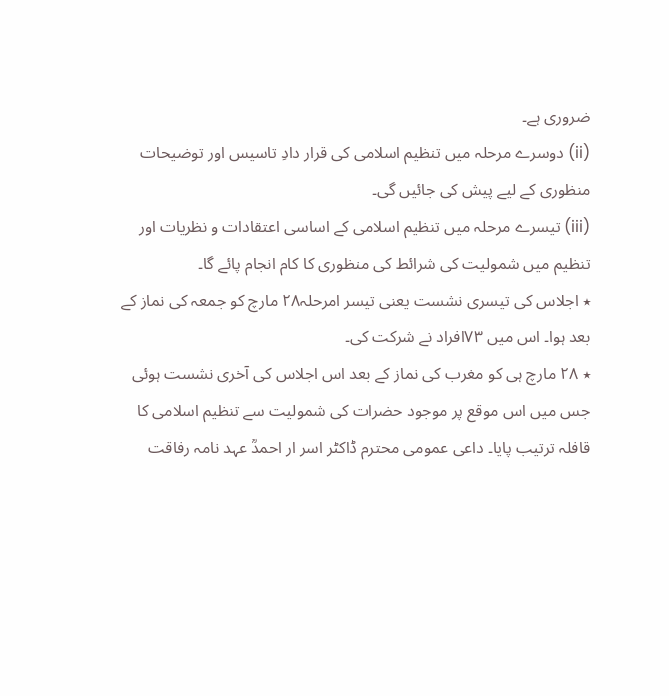ضروری ہے۔
(ii) دوسرے مرحلہ میں تنظیم اسلامی کی قرار دادِ تاسیس اور توضیحات منظوری کے لیے پیش کی جائیں گی۔
(iii) تیسرے مرحلہ میں تنظیم اسلامی کے اساسی اعتقادات و نظریات اور تنظیم میں شمولیت کی شرائط کی منظوری کا کام انجام پائے گا۔
٭ اجلاس کی تیسری نشست یعنی تیسر امرحلہ۲۸ مارچ کو جمعہ کی نماز کے بعد ہوا۔ اس میں ۷۳افراد نے شرکت کی۔
٭ ۲۸ مارچ ہی کو مغرب کی نماز کے بعد اس اجلاس کی آخری نشست ہوئی جس میں اس موقع پر موجود حضرات کی شمولیت سے تنظیم اسلامی کا قافلہ ترتیب پایا۔ داعی عمومی محترم ڈاکٹر اسر ار احمدؒ عہد نامہ رفاقت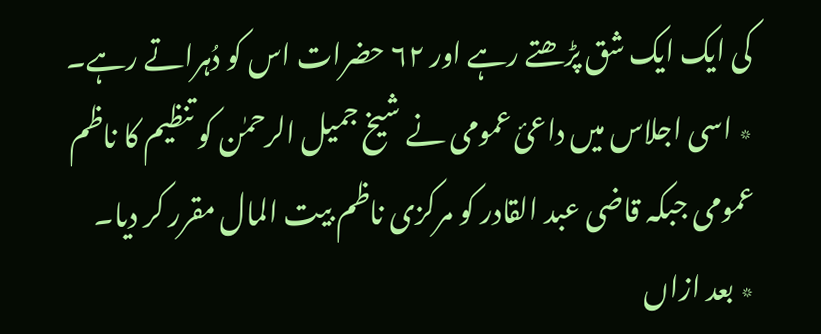کی ایک ایک شق پڑھتے رہے اور ۶۲ حضرات اس کو دُہراتے رہے۔
٭ اسی اجلاس میں داعیٔ عمومی نے شیخ جمیل الرحمٰن کو تنظیم کا ناظم عمومی جبکہ قاضی عبد القادر کو مرکزی ناظم بیت المال مقرر کر دیا۔
٭ بعد ازاں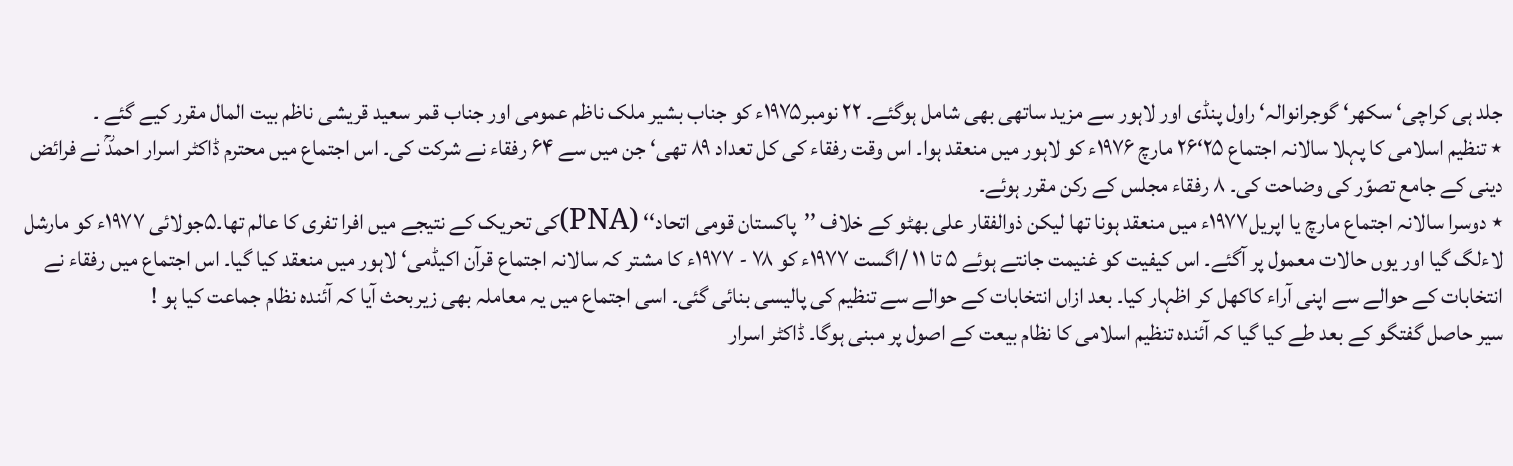جلد ہی کراچی‘ سکھر‘ گوجرانوالہ‘ راول پنڈی اور لاہور سے مزید ساتھی بھی شامل ہوگئے۔ ۲۲ نومبر۱۹۷۵ء کو جناب بشیر ملک ناظم عمومی اور جناب قمر سعید قریشی ناظم بیت المال مقرر کیے گئے ۔
٭ تنظیم اسلامی کا پہلا سالانہ اجتماع ۲۵‘۲۶ مارچ ۱۹۷۶ء کو لاہور میں منعقد ہوا۔ اس وقت رفقاء کی کل تعداد ۸۹ تھی‘ جن میں سے ۶۴ رفقاء نے شرکت کی۔ اس اجتماع میں محترم ڈاکٹر اسرار احمدؒ نے فرائض دینی کے جامع تصوّر کی وضاحت کی۔ ۸ رفقاء مجلس کے رکن مقرر ہوئے۔
٭ دوسرا سالانہ اجتماع مارچ یا اپریل۱۹۷۷ء میں منعقد ہونا تھا لیکن ذوالفقار علی بھٹو کے خلاف ’’پاکستان قومی اتحاد‘‘ (PNA)کی تحریک کے نتیجے میں افرا تفری کا عالم تھا۔۵جولائی ۱۹۷۷ء کو مارشل لاءلگ گیا اور یوں حالات معمول پر آگئے۔ اس کیفیت کو غنیمت جانتے ہوئے ۵ تا ۱۱ /اگست ۱۹۷۷ء کو ۷۸ - ۱۹۷۷ء کا مشتر کہ سالانہ اجتماع قرآن اکیڈمی‘ لاہور میں منعقد کیا گیا۔ اس اجتماع میں رفقاء نے انتخابات کے حوالے سے اپنی آراء کاکھل کر اظہار کیا۔ بعد ازاں انتخابات کے حوالے سے تنظیم کی پالیسی بنائی گئی۔ اسی اجتماع میں یہ معاملہ بھی زیربحث آیا کہ آئندہ نظام جماعت کیا ہو !
سیر حاصل گفتگو کے بعد طے کیا گیا کہ آئندہ تنظیم اسلامی کا نظام بیعت کے اصول پر مبنی ہوگا۔ ڈاکٹر اسرار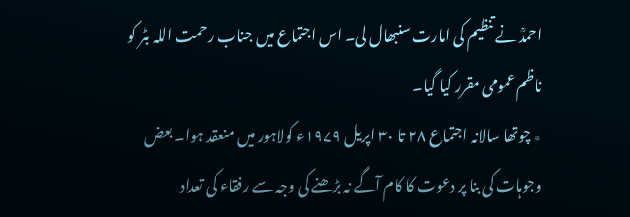احمدؒ نے تنظیم کی امارت سنبھال لی۔ اس اجتماع میں جناب رحمت اللہ بٹر کو ناظم عمومی مقرر کیا گیا۔
٭ چوتھا سالانہ اجتماع ۲۸ تا ۳۰ اپریل ۱۹۷۹ء کولاہور میں منعقد ہوا۔ بعض وجوہات کی بنا پر دعوت کا کام آگے نہ بڑھنے کی وجہ سے رفقاء کی تعداد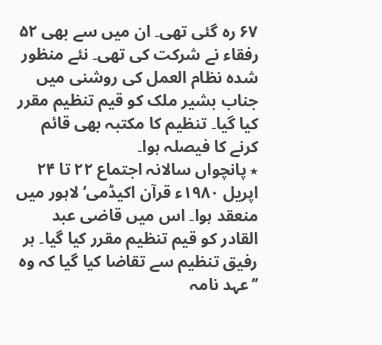۶۷ رہ گئی تھی۔ ان میں سے بھی ۵۲ رفقاء نے شرکت کی تھی۔ نئے منظور شدہ نظام العمل کی روشنی میں جناب بشیر ملک کو قیم تنظیم مقرر کیا گیا۔ تنظیم کا مکتبہ بھی قائم کرنے کا فیصلہ ہوا۔
٭ پانچواں سالانہ اجتماع ۲۲ تا ۲۴ اپریل ۱۹۸۰ء قرآن اکیڈمی‘ لاہور میں منعقد ہوا۔ اس میں قاضی عبد القادر کو قیم تنظیم مقرر کیا گیا۔ ہر رفیق تنظیم سے تقاضا کیا گیا کہ وہ ’’عہد نامہ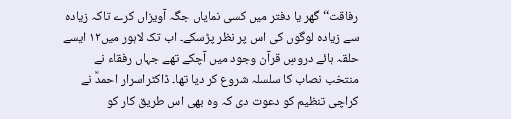رفاقت‘‘ گھر یا دفتر میں کسی نمایاں جگہ آویزاں کرے تاکہ زیادہ سے زیادہ لوگوں کی اس پر نظر پڑسکے۔ اب تک لاہور میں۱۲ ایسے حلقہ ہائے دروسِ قرآن وجود میں آچکے تھے جہاں رفقاء نے منتخب نصاب کا سلسلہ شروع کر دیا تھا۔ ڈاکٹراسرار احمدؒ نے کراچی تنظیم کو دعوت دی کہ وہ بھی اس طریق کار کو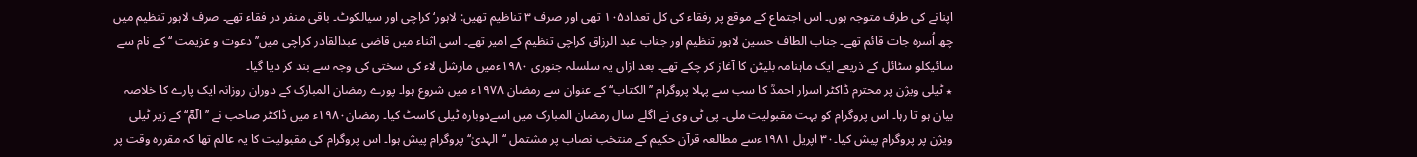اپنانے کی طرف متوجہ ہوں۔ اس اجتماع کے موقع پر رفقاء کی کل تعداد۱۰۵ تھی اور صرف ۳ تناظیم تھیں: لاہور‘ کراچی اور سیالکوٹ۔ باقی منفر در فقاء تھے۔ صرف لاہور تنظیم میں چھ اُسرہ جات قائم تھے۔ جناب الطاف حسین لاہور تنظیم اور جناب عبد الرزاق کراچی تنظیم کے امیر تھے۔ اسی اثناء میں قاضی عبدالقادر کراچی میں’’ دعوت و عزیمت ‘‘ کے نام سے سائیکلو سٹائل کے ذریعے ایک ماہنامہ بلیٹن کا آغاز کر چکے تھے۔ بعد ازاں یہ سلسلہ جنوری ۱۹۸۰ءمیں مارشل لاء کی سختی کی وجہ سے بند کر دیا گیا۔
٭ ٹیلی ویژن پر محترم ڈاکٹر اسرار احمدؒ کا سب سے پہلا پروگرام ’’ الکتاب‘‘ کے عنوان سے رمضان ۱۹۷۸ء میں شروع ہوا۔ پورے رمضان المبارک کے دوران روزانہ ایک پارے کا خلاصہ بیان ہو تا رہا۔ اس پروگرام کو بہت مقبولیت ملی۔ پی ٹی وی نے اگلے سال رمضان المبارک میں اسےدوبارہ ٹیلی کاسٹ کیا۔ رمضان۱۹۸۰ء میں ڈاکٹر صاحب نے ’’الٓمّٓ‘‘ کے زیر ٹیلی ویژن پر پروگرام پیش کیا۔۳۰ اپریل ۱۹۸۱ءسے مطالعہ قرآن حکیم کے منتخب نصاب پر مشتمل ‘‘الہدیٰ‘‘ پروگرام پیش ہوا۔ اس پروگرام کی مقبولیت کا یہ عالم تھا کہ مقررہ وقت پر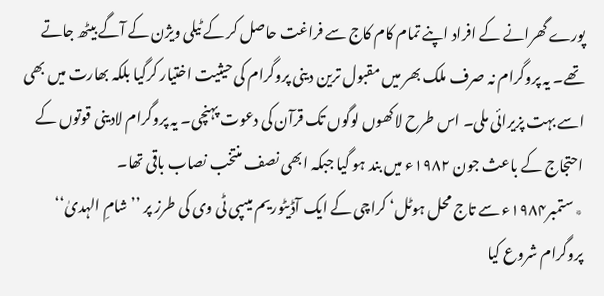پورے گھرانے کے افراد اپنے تمام کام کاج سے فراغت حاصل کر کے ٹیلی ویژن کے آگے بیٹھ جاتے تھے۔ یہ پروگرام نہ صرف ملک بھر میں مقبول ترین دینی پروگرام کی حیثیت اختیار کرگیا بلکہ بھارت میں بھی اسے بہت پزیرائی ملی۔ اس طرح لاکھوں لوگوں تک قرآن کی دعوت پہنچی۔ یہ پروگرام لادینی قوتوں کے احتجاج کے باعث جون ۱۹۸۲ء میں بند ہو گیا جبکہ ابھی نصف منتخب نصاب باقی تھا۔
٭ ستمبر۱۹۸۴ء سے تاج محل ہوٹل‘ کراچی کے ایک آڈیٹوریم میںپی ٹی وی کی طرز پر ’’شامِ الہدیٰ‘‘ پروگرام شروع کیا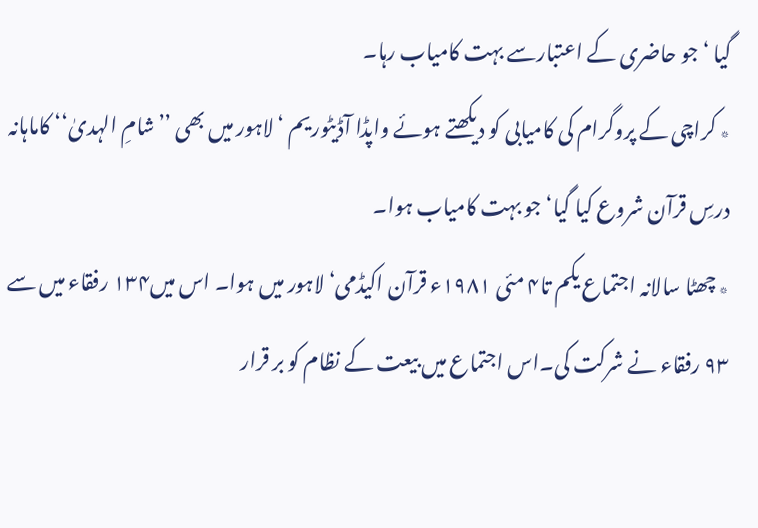گیا ‘جو حاضری کے اعتبارسے بہت کامیاب رہا۔
٭ کراچی کے پروگرام کی کامیابی کو دیکھتے ہوئے واپڈا آڈیٹوریم ‘لاہور میں بھی ’’شامِ الہدیٰ‘‘ کاماہانہ درسِ قرآن شروع کیا گیا‘ جو بہت کامیاب ہوا۔
٭ چھٹا سالانہ اجتماع یکم تا۴ مئی ۱۹۸۱ء قرآن اکیڈمی‘ لاہور میں ہوا۔ اس میں۱۳۴ رفقاء میں سے ۹۳ رفقاء نے شرکت کی۔اس اجتماع میں بیعت کے نظام کو بر قرار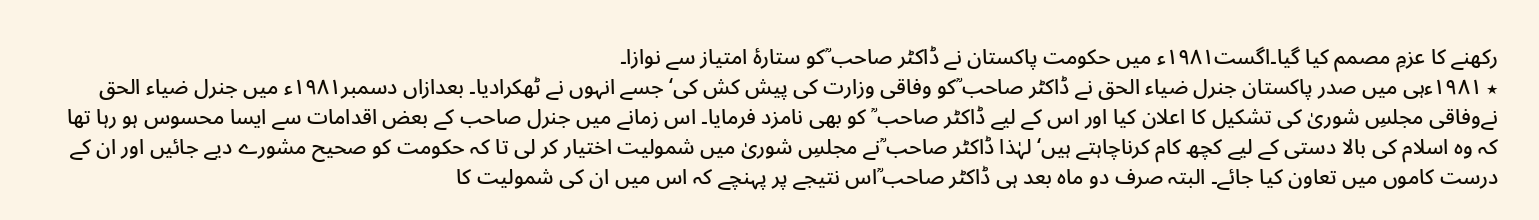رکھنے کا عزمِ مصمم کیا گیا۔اگست۱۹۸۱ء میں حکومت پاکستان نے ڈاکٹر صاحب ؒکو ستارۂ امتیاز سے نوازا۔
٭ ۱۹۸۱ءہی میں صدر پاکستان جنرل ضیاء الحق نے ڈاکٹر صاحب ؒکو وفاقی وزارت کی پیش کش کی‘ جسے انہوں نے ٹھکرادیا۔ بعدازاں دسمبر۱۹۸۱ء میں جنرل ضیاء الحق نےوفاقی مجلسِ شوریٰ کی تشکیل کا اعلان کیا اور اس کے لیے ڈاکٹر صاحب ؒ کو بھی نامزد فرمایا۔ اس زمانے میں جنرل صاحب کے بعض اقدامات سے ایسا محسوس ہو رہا تھا کہ وہ اسلام کی بالا دستی کے لیے کچھ کام کرناچاہتے ہیں‘ لہٰذا ڈاکٹر صاحب ؒنے مجلسِ شوریٰ میں شمولیت اختیار کر لی تا کہ حکومت کو صحیح مشورے دیے جائیں اور ان کے درست کاموں میں تعاون کیا جائے۔ البتہ صرف دو ماہ بعد ہی ڈاکٹر صاحب ؒاس نتیجے پر پہنچے کہ اس میں ان کی شمولیت کا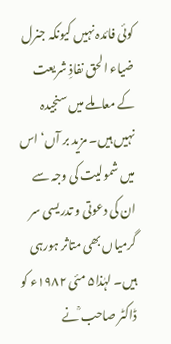کوئی فائدہ نہیں کیونکہ جنرل ضیاء الحق نفاذِ شریعت کے معاملے میں سنجیدہ نہیں ہیں۔ مزید بر آں‘ اس میں شمولیت کی وجہ سے ان کی دعوتی و تدریسی سر گرمیاں بھی متاثر ہورہی ہیں۔ لہٰذا۵ مئی ۱۹۸۲ء کو ڈاکٹر صاحب ؒنے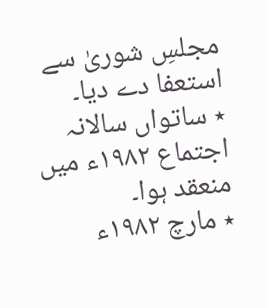مجلسِ شوریٰ سے استعفا دے دیا۔
٭ ساتواں سالانہ اجتماع ۱۹۸۲ء میں منعقد ہوا۔
٭ مارچ ۱۹۸۲ء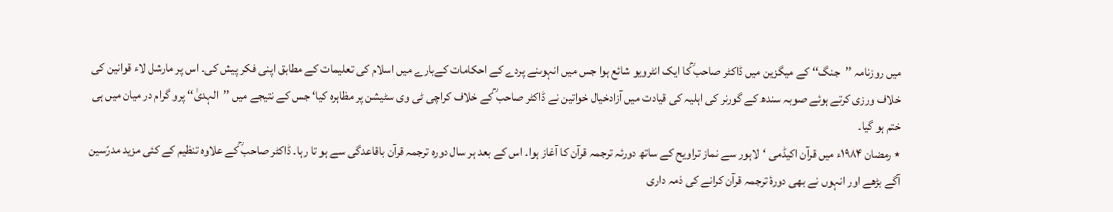میں روزنامہ ’’جنگ‘‘ کے میگزین میں ڈاکٹر صاحب ؒکا ایک انٹرویو شائع ہوا جس میں انہوںنے پردے کے احکامات کےبارے میں اسلام کی تعلیمات کے مطابق اپنی فکر پیش کی۔ اس پر مارشل لاء قوانین کی خلاف ورزی کرتے ہوئے صوبہ سندھ کے گورنر کی اہلیہ کی قیادت میں آزادخیال خواتین نے ڈاکٹر صاحب ؒکے خلاف کراچی ٹی وی سٹیشن پر مظاہرہ کیا‘ جس کے نتیجے میں ’’الہدیٰ‘‘ پرو گرام در میان میں ہی ختم ہو گیا۔
٭ رمضان ۱۹۸۴ء میں قرآن اکیڈمی ‘لاہور سے نماز تراویح کے ساتھ دورئہ ترجمہ قرآن کا آغاز ہوا۔ اس کے بعد ہر سال دورہ ترجمہ قرآن باقاعدگی سے ہو تا رہا۔ ڈاکٹر صاحب ؒکے علاوہ تنظیم کے کئی مزید مدرّسین آگے بڑھے اور انہوں نے بھی دورۂ ترجمہ قرآن کرانے کی ذمہ داری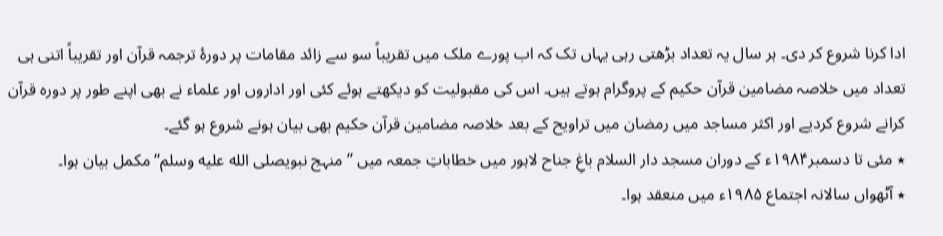ادا کرنا شروع کر دی۔ ہر سال یہ تعداد بڑھتی رہی یہاں تک کہ اب پورے ملک میں تقریباً سو سے زائد مقامات پر دورۂ ترجمہ قرآن اور تقریباً اتنی ہی تعداد میں خلاصہ مضامین قرآن حکیم کے پروگرام ہوتے ہیں۔ اس کی مقبولیت کو دیکھتے ہوئے کئی اور اداروں اور علماء نے بھی اپنے طور پر دورہ قرآن کرانے شروع کردیے اور اکثر مساجد میں رمضان میں تراویح کے بعد خلاصہ مضامین قرآن حکیم بھی بیان ہونے شروع ہو گئے۔
٭ مئی تا دسمبر۱۹۸۴ء کے دوران مسجد دار السلام باغِ جناح لاہور میں خطاباتِ جمعہ میں ’’منہج نبویصلى الله عليه وسلم‘‘ مکمل بیان ہوا۔
٭ آٹھواں سالانہ اجتماع ۱۹۸۵ء میں منعقد ہوا۔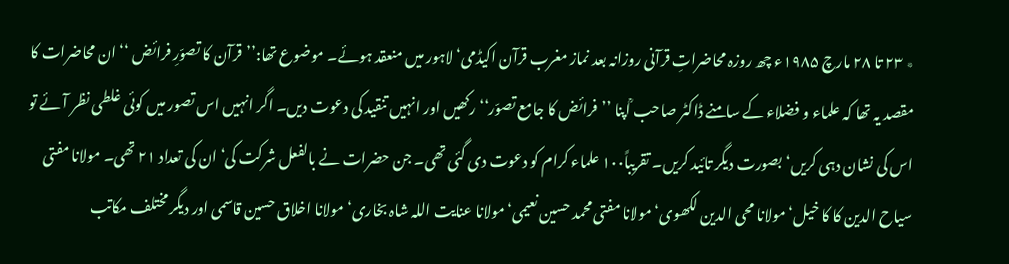٭ ۲۳ تا ۲۸ مارچ ۱۹۸۵ء چھ روزہ محاضراتِ قرآنی روزانہ بعد نماز مغرب قرآن اکیڈمی‘ لاہور میں منعقد ہوئے۔ موضوع تھا:’’قرآن کا تصوّرِ فرائض ‘‘ ان محاضرات کا مقصد یہ تھا کہ علماء و فضلاء کے سامنے ڈاکٹر صاحب ؒاپنا ’’فرائض کا جامع تصوّر‘‘ رکھیں اور انہیں تنقید کی دعوت دیں۔ اگر انہیں اس تصور میں کوئی غلطی نظر آئے تو اس کی نشان دہی کریں‘ بصورت دیگر تائید کریں۔ تقریباً۱۰۰ علماء کرام کو دعوت دی گئی تھی۔ جن حضرات نے بالفعل شرکت کی‘ ان کی تعداد ۲۱ تھی۔ مولانا مفتی سیاح الدین کا کا خیل‘ مولانا محی الدین لکھوی‘مولانا مفتی محمد حسین نعیمی‘ مولانا عنایت اللہ شاہ بخاری‘ مولانا اخلاق حسین قاسمی اور دیگر مختلف مکاتب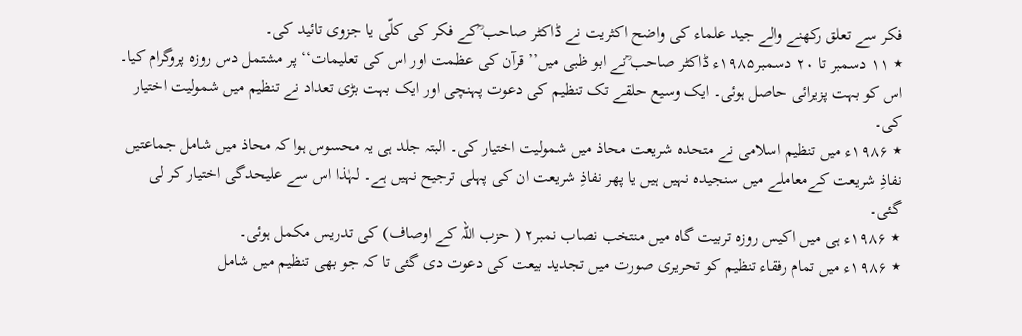فکر سے تعلق رکھنے والے جید علماء کی واضح اکثریت نے ڈاکٹر صاحب ؒکے فکر کی کلّی یا جزوی تائید کی۔
٭ ۱۱ دسمبر تا ۲۰ دسمبر۱۹۸۵ء ڈاکٹر صاحب ؒنے ابو ظبی میں’’قرآن کی عظمت اور اس کی تعلیمات‘‘ پر مشتمل دس روزہ پروگرام کیا۔ اس کو بہت پزیرائی حاصل ہوئی۔ ایک وسیع حلقے تک تنظیم کی دعوت پہنچی اور ایک بہت بڑی تعداد نے تنظیم میں شمولیت اختیار کی۔
٭ ۱۹۸۶ء میں تنظیم اسلامی نے متحدہ شریعت محاذ میں شمولیت اختیار کی۔ البتہ جلد ہی یہ محسوس ہوا کہ محاذ میں شامل جماعتیں نفاذِ شریعت کےمعاملے میں سنجیدہ نہیں ہیں یا پھر نفاذِ شریعت ان کی پہلی ترجیح نہیں ہے۔ لہٰذا اس سے علیحدگی اختیار کر لی گئی۔
٭ ۱۹۸۶ء ہی میں اکیس روزہ تربیت گاہ میں منتخب نصاب نمبر۲ ( حزب اللہ کے اوصاف) کی تدریس مکمل ہوئی۔
٭ ۱۹۸۶ء میں تمام رفقاء تنظیم کو تحریری صورت میں تجدید بیعت کی دعوت دی گئی تا کہ جو بھی تنظیم میں شامل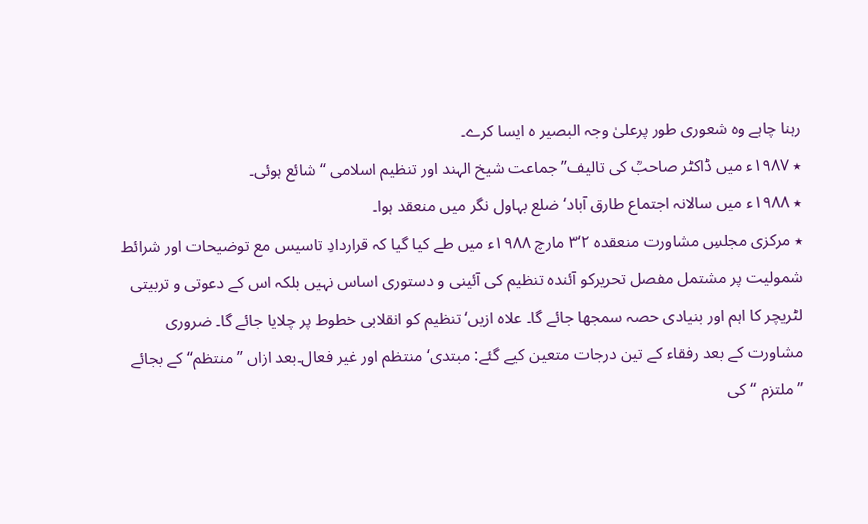رہنا چاہے وہ شعوری طور پرعلیٰ وجہ البصیر ہ ایسا کرے۔
٭ ۱۹۸۷ء میں ڈاکٹر صاحبؒ کی تالیف’’ جماعت شیخ الہند اور تنظیم اسلامی ‘‘ شائع ہوئی۔
٭ ۱۹۸۸ء میں سالانہ اجتماع طارق آباد‘ ضلع بہاول نگر میں منعقد ہوا۔
٭ مرکزی مجلسِ مشاورت منعقدہ ۲‘۳ مارچ ۱۹۸۸ء میں طے کیا گیا کہ قراردادِ تاسیس مع توضیحات اور شرائط شمولیت پر مشتمل مفصل تحریرکو آئندہ تنظیم کی آئینی و دستوری اساس نہیں بلکہ اس کے دعوتی و تربیتی لٹریچر کا اہم اور بنیادی حصہ سمجھا جائے گا۔ علاہ ازیں‘ تنظیم کو انقلابی خطوط پر چلایا جائے گا۔ ضروری مشاورت کے بعد رفقاء کے تین درجات متعین کیے گئے: مبتدی‘ منتظم اور غیر فعال۔بعد ازاں ’’منتظم‘‘ کے بجائے ’’ملتزم ‘‘کی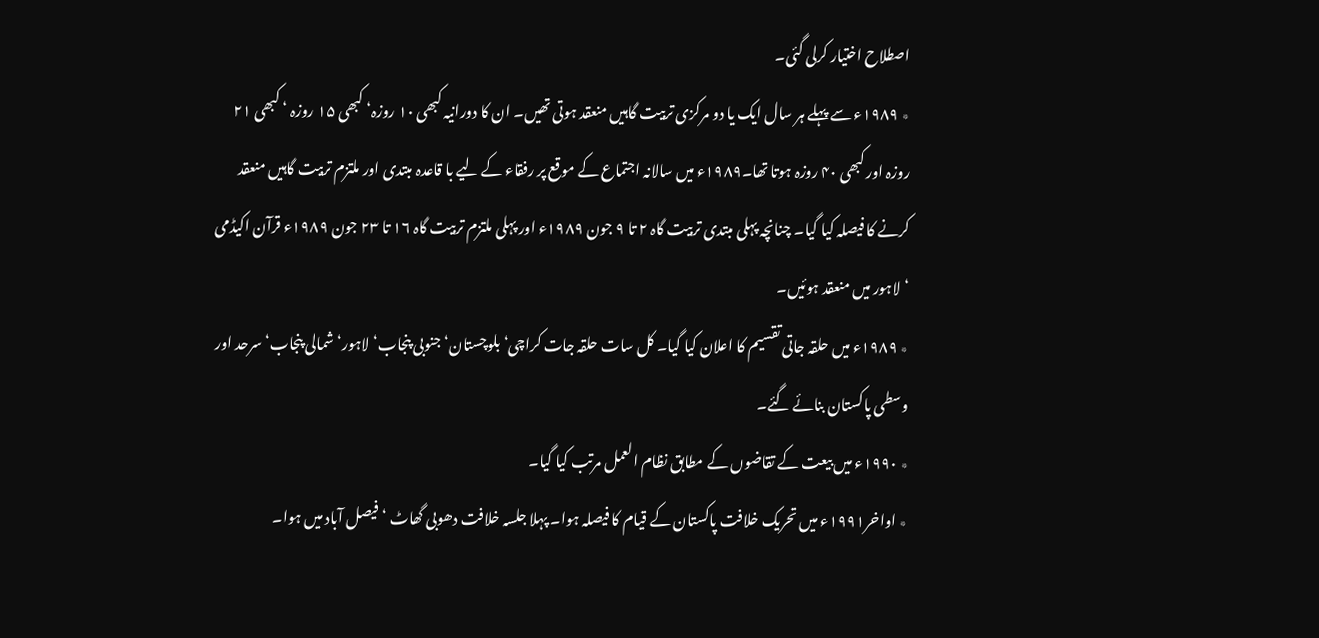اصطلاح اختیار کرلی گئی۔
٭ ۱۹۸۹ء سے پہلے ہر سال ایک یا دو مرکزی تربیت گاہیں منعقد ہوتی تھیں۔ ان کا دورانیہ کبھی ۱۰ روزہ‘ کبھی ۱۵ روزہ ‘ کبھی ۲۱ روزہ اور کبھی ۴۰ روزہ ہوتا تھا۔۱۹۸۹ء میں سالانہ اجتماع کے موقع پر رفقاء کے لیے با قاعدہ مبتدی اور ملتزم تربیت گاہیں منعقد کرنے کا فیصلہ کیا گیا۔ چنانچہ پہلی مبتدی تربیت گاہ ۲ تا ۹ جون ۱۹۸۹ء اور پہلی ملتزم تربیت گاہ ۱۶ تا ۲۳ جون ۱۹۸۹ء قرآن اکیڈمی ‘لاہور میں منعقد ہوئیں۔
٭ ۱۹۸۹ء میں حلقہ جاتی تقسیم کا اعلان کیا گیا۔ کل سات حلقہ جات کراچی‘ بلوچستان‘ جنوبی پنجاب‘لاہور‘ شمالی پنجاب‘ سرحد اور وسطی پاکستان بنائے گئے۔
٭ ۱۹۹۰ء میں بیعت کے تقاضوں کے مطابق نظام العمل مرتب کیا گیا۔
٭ اواخر۱۹۹۱ء میں تحریک خلافت پاکستان کے قیام کا فیصلہ ہوا۔ پہلا جلسہ خلافت دھوبی گھاٹ ‘فیصل آباد میں ہوا۔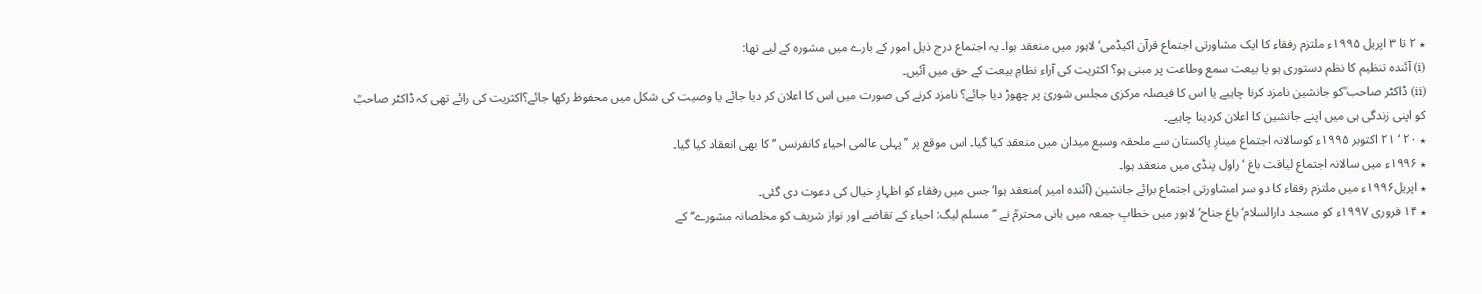٭ ۲ تا ۳ اپریل ۱۹۹۵ء ملتزم رفقاء کا ایک مشاورتی اجتماع قرآن اکیڈمی‘ لاہور میں منعقد ہوا۔ یہ اجتماع درج ذیل امور کے بارے میں مشورہ کے لیے تھا:
(i) آئندہ تنظیم کا نظم دستوری ہو یا بیعت سمع وطاعت پر مبنی ہو؟ اکثریت کی آراء نظامِ بیعت کے حق میں آئیں۔
(ii) ڈاکٹر صاحب ؒکو جانشین نامزد کرنا چاہیے یا اس کا فیصلہ مرکزی مجلس شوریٰ پر چھوڑ دیا جائے؟ نامزد کرنے کی صورت میں اس کا اعلان کر دیا جائے یا وصیت کی شکل میں محفوظ رکھا جائے؟اکثریت کی رائے تھی کہ ڈاکٹر صاحبؒ کو اپنی زندگی ہی میں اپنے جانشین کا اعلان کردینا چاہیے۔
٭ ۲۰ ‘ ۲۱ اکتوبر ۱۹۹۵ء کوسالانہ اجتماع مینارِ پاکستان سے ملحقہ وسیع میدان میں منعقد کیا گیا۔ اس موقع پر ’’پہلی عالمی احیاء کانفرنس ‘‘ کا بھی انعقاد کیا گیا۔
٭ ۱۹۹۶ء میں سالانہ اجتماع لیاقت باغ ‘ راول پنڈی میں منعقد ہوا۔
٭ اپریل۱۹۹۶ء میں ملتزم رفقاء کا دو سر امشاورتی اجتماع برائے جانشین (آئندہ امیر )منعقد ہوا‘ جس میں رفقاء کو اظہارِ خیال کی دعوت دی گئی۔
٭ ۱۴ فروری ۱۹۹۷ء کو مسجد دارالسلام‘ باغ جناح‘ لاہور میں خطابِ جمعہ میں بانی محترمؒ نے ’’مسلم لیگ: احیاء کے تقاضے اور نواز شریف کو مخلصانہ مشورے‘‘ کے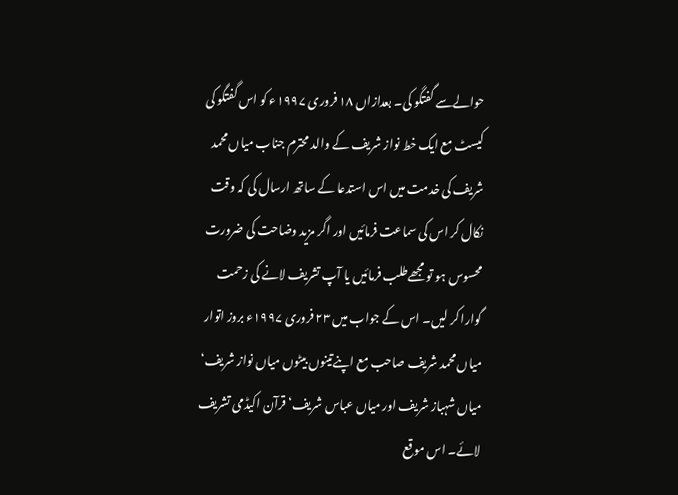حوالےسے گفتگو کی۔ بعدازاں ۱۸ فروری ۱۹۹۷ء کو اس گفتگو کی کیسٹ مع ایک خط نواز شریف کے والد محترم جناب میاں محمد شریف کی خدمت میں اس استدعا کے ساتھ ارسال کی کہ وقت نکال کر اس کی سماعت فرمائیں اور اگر مزید وضاحت کی ضرورت محسوس ہو تو مجھےطلب فرمائیں یا آپ تشریف لانے کی زحمت گوارا کر لیں۔ اس کے جواب میں ۲۳ فروری ۱۹۹۷ء بروز اتوار میاں محمد شریف صاحب مع اپنےتینوں بیٹوں میاں نواز شریف‘ میاں شہباز شریف اور میاں عباس شریف‘ قرآن اکیڈمی تشریف لائے۔ اس موقع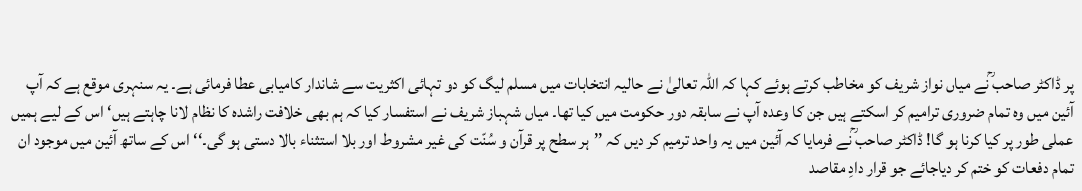پر ڈاکٹر صاحب ؒنے میاں نواز شریف کو مخاطب کرتے ہوئے کہا کہ اللہ تعالیٰ نے حالیہ انتخابات میں مسلم لیگ کو دو تہائی اکثریت سے شاندار کامیابی عطا فرمائی ہے۔ یہ سنہری موقع ہے کہ آپ آئین میں وہ تمام ضروری ترامیم کر اسکتے ہیں جن کا وعدہ آپ نے سابقہ دور حکومت میں کیا تھا۔ میاں شہباز شریف نے استفسار کیا کہ ہم بھی خلافت راشدہ کا نظام لانا چاہتے ہیں‘ اس کے لیے ہمیں عملی طور پر کیا کرنا ہو گا! ڈاکٹر صاحب ؒنے فرمایا کہ آئین میں یہ واحد ترمیم کر دیں کہ ’’ہر سطح پر قرآن و سُنّت کی غیر مشروط اور بلا استثناء بالا دستی ہو گی۔‘‘ اس کے ساتھ آئین میں موجود ان تمام دفعات کو ختم کر دیاجائے جو قرار دادِ مقاصد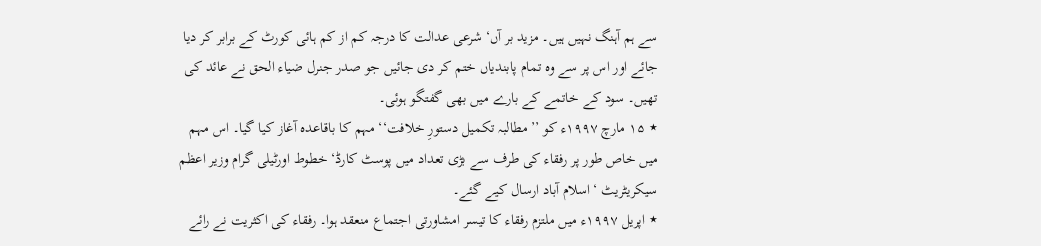سے ہم آہنگ نہیں ہیں۔ مزید بر آں‘ شرعی عدالت کا درجہ کم از کم ہائی کورٹ کے برابر کر دیا جائے اور اس پر سے وہ تمام پابندیاں ختم کر دی جائیں جو صدر جنرل ضیاء الحق نے عائد کی تھیں۔ سود کے خاتمے کے بارے میں بھی گفتگو ہوئی۔
٭ ۱۵ مارچ ۱۹۹۷ء کو ’’مطالبہ تکمیل دستورِ خلافت‘‘ مہم کا باقاعدہ آغاز کیا گیا۔ اس مہم میں خاص طور پر رفقاء کی طرف سے بڑی تعداد میں پوسٹ کارڈ‘ خطوط اورٹیلی گرام وزیر اعظم سیکریٹریٹ ‘اسلام آباد ارسال کیے گئے۔
٭ اپریل ۱۹۹۷ء میں ملتزم رفقاء کا تیسر امشاورتی اجتماع منعقد ہوا۔ رفقاء کی اکثریت نے رائے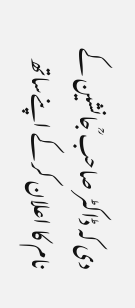دی کہ ڈاکٹر صاحب ؒجانشین کے نام کا اعلان کر کے اپنےساتھ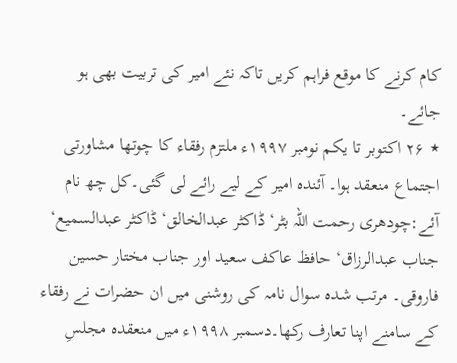کام کرنے کا موقع فراہم کریں تاکہ نئے امیر کی تربیت بھی ہو جائے۔
٭ ۲۶ اکتوبر تا یکم نومبر ۱۹۹۷ء ملتزم رفقاء کا چوتھا مشاورتی اجتماع منعقد ہوا۔ آئندہ امیر کے لیے رائے لی گئی۔کل چھ نام آئے:چودھری رحمت اللہ بٹر‘ ڈاکٹر عبدالخالق‘ ڈاکٹر عبدالسمیع‘ جناب عبدالرزاق‘ حافظ عاکف سعید اور جناب مختار حسین فاروقی۔ مرتب شده سوال نامہ کی روشنی میں ان حضرات نے رفقاء کے سامنے اپنا تعارف رکھا۔دسمبر ۱۹۹۸ء میں منعقدہ مجلسِ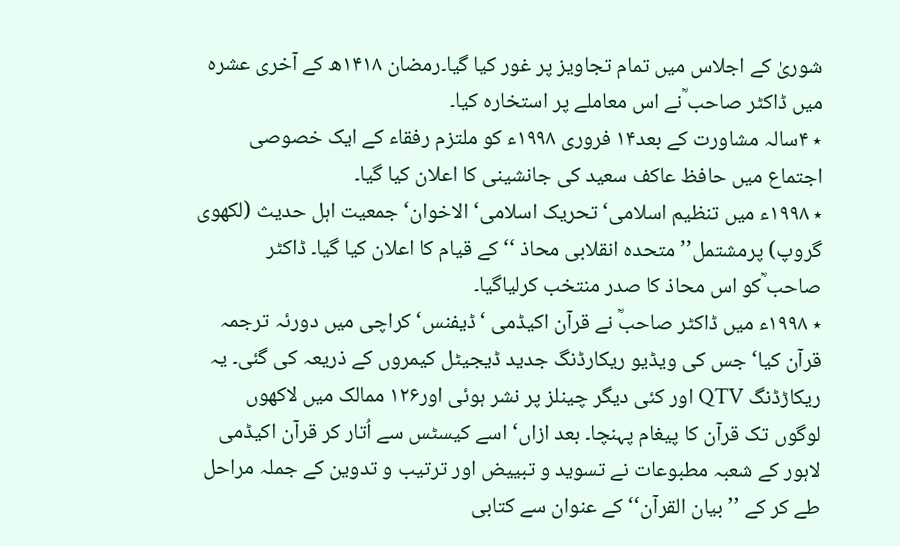شوریٰ کے اجلاس میں تمام تجاویز پر غور کیا گیا۔رمضان ۱۴۱۸ھ کے آخری عشرہ میں ڈاکٹر صاحب ؒنے اس معاملے پر استخارہ کیا۔
٭ ۴سالہ مشاورت کے بعد۱۴ فروری ۱۹۹۸ء کو ملتزم رفقاء کے ایک خصوصی اجتماع میں حافظ عاکف سعید کی جانشینی کا اعلان کیا گیا۔
٭ ۱۹۹۸ء میں تنظیم اسلامی‘ تحریک اسلامی‘ الاخوان‘ جمعیت اہل حدیث (لکھوی گروپ) پرمشتمل’’متحدہ انقلابی محاذ ‘‘ کے قیام کا اعلان کیا گیا۔ ڈاکٹر صاحب ؒکو اس محاذ کا صدر منتخب کرلیاگیا۔
٭ ۱۹۹۸ء میں ڈاکٹر صاحبؒ نے قرآن اکیڈمی ‘ڈیفنس‘ کراچی میں دورئہ ترجمہ قرآن کیا‘ جس کی ویڈیو ریکارڈنگ جدید ڈیجیٹل کیمروں کے ذریعہ کی گئی۔ یہ ریکاڑڈنگ QTV اور کئی دیگر چینلز پر نشر ہوئی اور۱۲۶ ممالک میں لاکھوں لوگوں تک قرآن کا پیغام پہنچا۔ بعد ازاں‘ اسے کیسٹس سے اُتار کر قرآن اکیڈمی لاہور کے شعبہ مطبوعات نے تسوید و تبییض اور ترتیب و تدوین کے جملہ مراحل طے کر کے ’’بیان القرآن‘‘ کے عنوان سے کتابی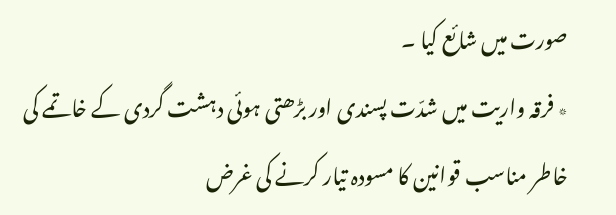صورت میں شائع کیا ۔
٭ فرقہ واریت میں شدّت پسندی اور بڑھتی ہوئی دہشت گردی کے خاتمے کی خاطر مناسب قوانین کا مسودہ تیار کرنے کی غرض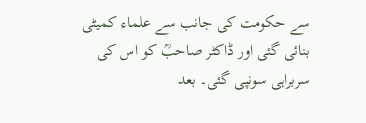سے حکومت کی جانب سے علماء کمیٹی بنائی گئی اور ڈاکٹر صاحبؒ کو اس کی سربراہی سونپی گئی۔ بعد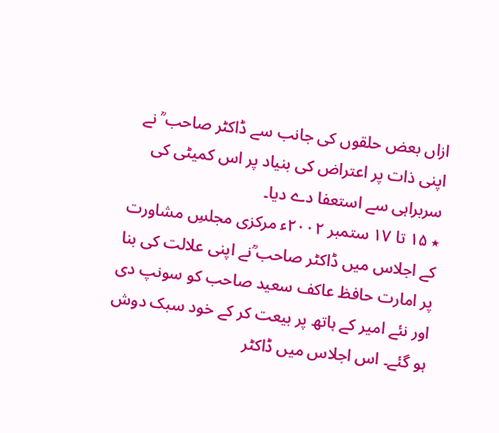ازاں بعض حلقوں کی جانب سے ڈاکٹر صاحب ؒ نے اپنی ذات پر اعتراض کی بنیاد پر اس کمیٹی کی سربراہی سے استعفا دے دیا۔
٭ ۱۵ تا ۱۷ ستمبر ۲۰۰۲ء مرکزی مجلسِ مشاورت کے اجلاس میں ڈاکٹر صاحب ؒنے اپنی علالت کی بنا پر امارت حافظ عاکف سعید صاحب کو سونپ دی اور نئے امیر کے ہاتھ پر بیعت کر کے خود سبک دوش ہو گئے۔ اس اجلاس میں ڈاکٹر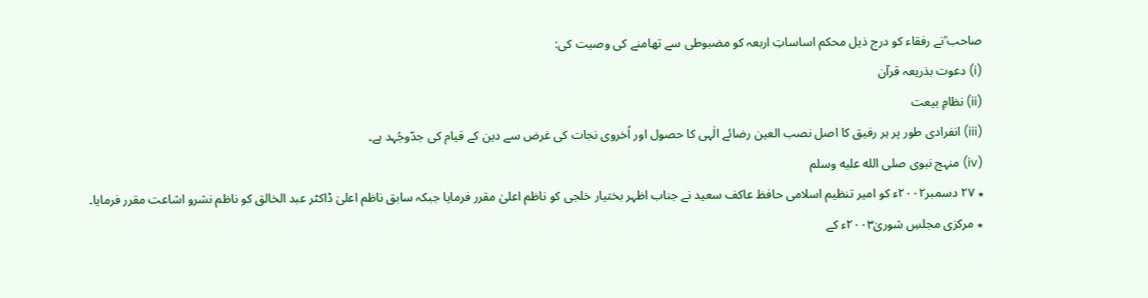صاحب ؒنے رفقاء کو درج ذیل محکم اساساتِ اربعہ کو مضبوطی سے تھامنے کی وصیت کی:
(i) دعوت بذریعہ قرآن
(ii) نظامِ بیعت
(iii) انفرادی طور پر ہر رفیق کا اصل نصب العین رضائے الٰہی کا حصول اور اُخروی نجات کی غرض سے دین کے قیام کی جدّوجُہد ہے۔
(iv) منہج نبوی صلى الله عليه وسلم
٭ ۲۷ دسمبر۲۰۰۲ء کو امیر تنظیم اسلامی حافظ عاکف سعید نے جناب اظہر بختیار خلجی کو ناظم اعلیٰ مقرر فرمایا جبکہ سابق ناظم اعلیٰ ڈاکٹر عبد الخالق کو ناظم نشرو اشاعت مقرر فرمایا۔
٭ مرکزی مجلسِ شوریٰ۲۰۰۳ء کے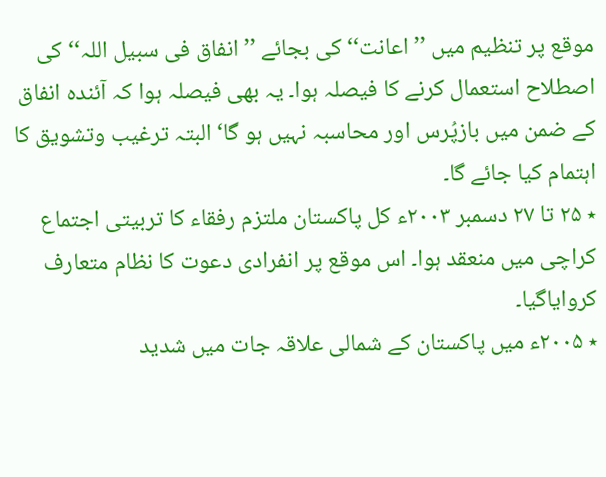موقع پر تنظیم میں ’’اعانت‘‘ کی بجائے ’’انفاق فی سبیل اللہ‘‘ کی اصطلاح استعمال کرنے کا فیصلہ ہوا۔ یہ بھی فیصلہ ہوا کہ آئندہ انفاق کے ضمن میں بازپُرس اور محاسبہ نہیں ہو گا‘ البتہ ترغیب وتشویق کا اہتمام کیا جائے گا۔
٭ ۲۵ تا ۲۷ دسمبر ۲۰۰۳ء کل پاکستان ملتزم رفقاء کا تربیتی اجتماع کراچی میں منعقد ہوا۔ اس موقع پر انفرادی دعوت کا نظام متعارف کروایاگیا۔
٭ ۲۰۰۵ء میں پاکستان کے شمالی علاقہ جات میں شدید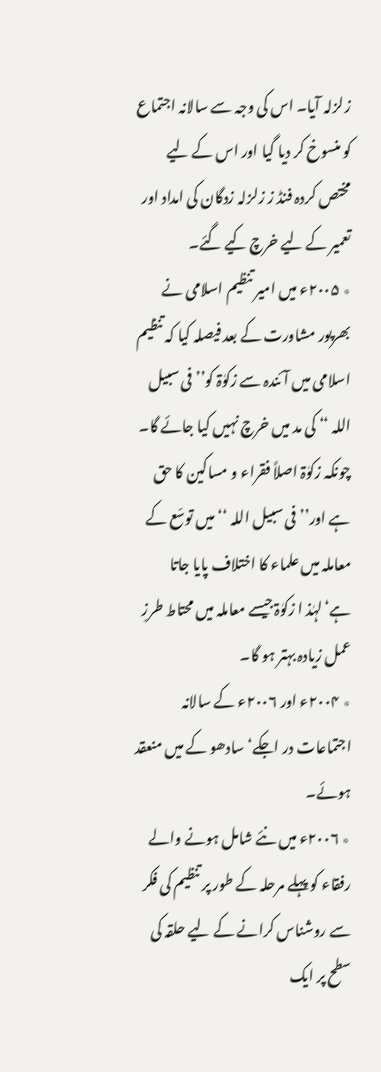زلزلہ آیا۔ اس کی وجہ سے سالانہ اجتماع کو منسوخ کر دیا گیا اور اس کے لیے مختص کردہ فنڈ ز زلزلہ زدگان کی امداد اور تعمیر کے لیے خرچ کیے گئے۔
٭ ۲۰۰۵ء میں امیر تنظیم اسلامی نے بھرپور مشاورت کے بعد فیصلہ کیا کہ تنظیم اسلامی میں آئندہ سے زکوٰۃ کو’’ فی سبیل اللہ ‘‘ کی مد میں خرچ نہیں کیا جائے گا۔ چونکہ زکوٰۃ اصلاً فقراء و مساکین کا حق ہے اور’’ فی سبیل اللہ ‘‘ میں توسّع کے معاملہ میں علماء کا اختلاف پایا جاتا ہے‘لہٰذ ا زکوٰۃجیسے معاملہ میں محتاط طرزِ عمل زیادہ بہتر ہو گا۔
٭ ۲۰۰۴ء اور ۲۰۰۶ء کے سالانہ اجتماعات در اجکے‘ سادھو کے میں منعقد ہوئے۔
٭ ۲۰۰۶ء میں نئے شامل ہونے والے رفقاء کو پہلے مرحلہ کے طور پر تنظیم کی فکر سے روشناس کرانے کے لیے حلقہ کی سطح پر ایک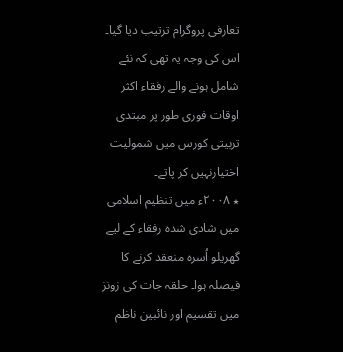تعارفی پروگرام ترتیب دیا گیا۔ اس کی وجہ یہ تھی کہ نئے شامل ہونے والے رفقاء اکثر اوقات فوری طور پر مبتدی تربیتی کورس میں شمولیت اختیارنہیں کر پاتے۔
٭ ۲۰۰۸ء میں تنظیم اسلامی میں شادی شدہ رفقاء کے لیے گھریلو اُسرہ منعقد کرنے کا فیصلہ ہوا۔ حلقہ جات کی زونز میں تقسیم اور نائبین ناظم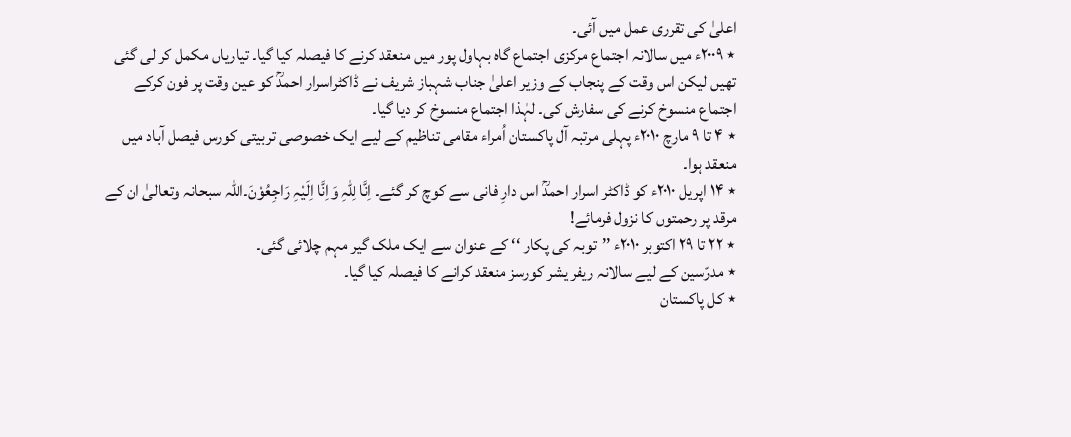اعلیٰ کی تقرری عمل میں آئی۔
٭ ۲۰۰۹ء میں سالانہ اجتماع مرکزی اجتماع گاہ بہاول پور میں منعقد کرنے کا فیصلہ کیا گیا۔ تیاریاں مکمل کر لی گئی تھیں لیکن اس وقت کے پنجاب کے وزیر اعلیٰ جناب شہباز شریف نے ڈاکٹراسرار احمدؒ کو عین وقت پر فون کرکے اجتماع منسوخ کرنے کی سفارش کی۔ لہٰذا اجتماع منسوخ کر دیا گیا۔
٭ ۴ تا ۹ مارچ ۲۰۱۰ء پہلی مرتبہ آل پاکستان اُمراء مقامی تناظیم کے لیے ایک خصوصی تربیتی کورس فیصل آباد میں منعقد ہوا۔
٭ ۱۴ اپریل ۲۰۱۰ء کو ڈاکٹر اسرار احمدؒ اس دارِ فانی سے کوچ کر گئے۔ اِنَّا لِلّٰہِ وَاِنَّا اِلَیْہِ رَاجِعُوْنَ۔اللہ سبحانہ وتعالیٰ ان کے مرقد پر رحمتوں کا نزول فرمائے!
٭ ۲۲ تا ۲۹ اکتوبر ۲۰۱۰ء ’’توبہ کی پکار ‘‘ کے عنوان سے ایک ملک گیر مہم چلائی گئی۔
٭ مدرّسین کے لیے سالانہ ریفر یشر کورسز منعقد کرانے کا فیصلہ کیا گیا۔
٭ کل پاکستان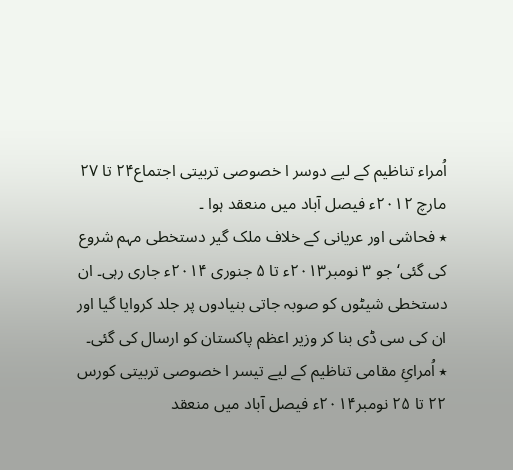اُمراء تناظیم کے لیے دوسر ا خصوصی تربیتی اجتماع۲۴ تا ۲۷ مارچ ۲۰۱۲ء فیصل آباد میں منعقد ہوا ۔
٭ فحاشی اور عریانی کے خلاف ملک گیر دستخطی مہم شروع کی گئی‘ جو ۳ نومبر۲۰۱۳ء تا ۵ جنوری ۲۰۱۴ء جاری رہی۔ ان دستخطی شیٹوں کو صوبہ جاتی بنیادوں پر جلد کروایا گیا اور ان کی سی ڈی بنا کر وزیر اعظم پاکستان کو ارسال کی گئی۔
٭ اُمرائِ مقامی تناظیم کے لیے تیسر ا خصوصی تربیتی کورس ۲۲ تا ۲۵ نومبر۲۰۱۴ء فیصل آباد میں منعقد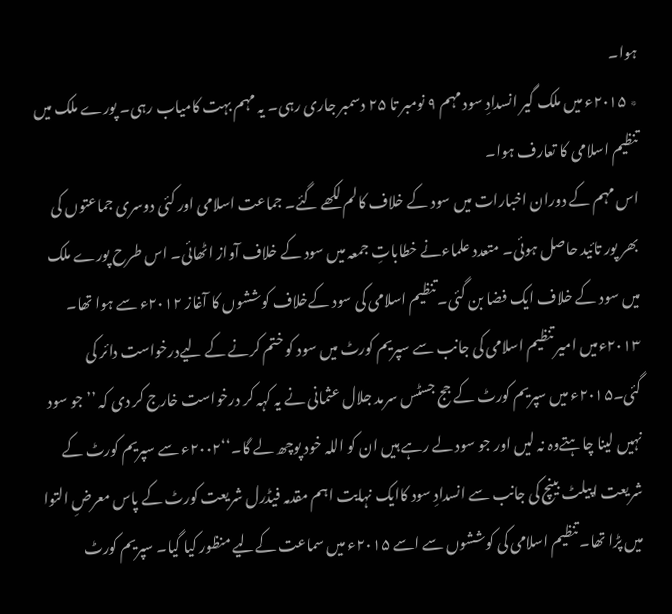ہوا۔
٭ ۲۰۱۵ء میں ملک گیر انسدادِ سود مہم ۹ نومبر تا ۲۵ دسمبر جاری رہی۔ یہ مہم بہت کامیاب رہی۔ پورے ملک میں تنظیم اسلامی کا تعارف ہوا۔
اس مہم کے دوران اخبارات میں سود کے خلاف کالم لکھے گئے۔ جماعت اسلامی اور کئی دوسری جماعتوں کی بھر پور تائید حاصل ہوئی۔ متعدد علماءنے خطاباتِ جمعہ میں سود کے خلاف آواز اٹھائی۔ اس طرح پورے ملک میں سود کے خلاف ایک فضا بن گئی۔ تنظیم اسلامی کی سود کےخلاف کوششوں کا آغاز ۲۰۱۲ء سے ہوا تھا۔ ۲۰۱۳ءمیں امیر تنظیم اسلامی کی جانب سے سپریم کورٹ میں سود کو ختم کرنے کے لیےدرخواست دائر کی گئی۔۲۰۱۵ء میں سپریم کورٹ کے جج جسٹس سرمد جلال عثمانی نے یہ کہہ کر درخواست خارج کر دی کہ ’’جو سود نہیں لینا چاہتےوہ نہ لیں اور جو سود لے رہے ہیں ان کو اللہ خود پوچھ لے گا۔‘‘۲۰۰۲ء سے سپریم کورٹ کے شریعت اپیلٹ بینچ کی جانب سے انسدادِ سود کاایک نہایت اہم مقدمہ فیڈرل شریعت کورٹ کے پاس معرضِ التوا میں پڑا تھا۔ تنظیم اسلامی کی کوششوں سے اسے ۲۰۱۵ء میں سماعت کےلیے منظور کیا گیا۔ سپریم کورٹ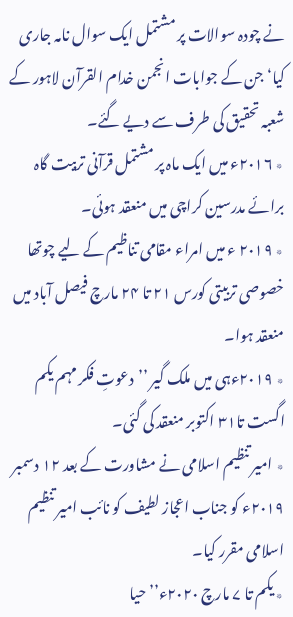نے چودہ سوالات پر مشتمل ایک سوال نامہ جاری کیا‘ جن کے جوابات انجمن خدام القرآن لاہور کے شعبہ تحقیق کی طرف سے دیے گئے۔
٭ ۲۰۱۶ء میں ایک ماہ پر مشتمل قرآنی تربیت گاہ برائے مدرسین کراچی میں منعقد ہوئی۔
٭ ۲۰۱۹ ء میں امراء مقامی تناظیم کے لیے چوتھا خصوصی تربیتی کورس ۲۱ تا ۲۴ مارچ فیصل آباد میں منعقد ہوا۔
٭ ۲۰۱۹ءہی میں ملک گیر ’’دعوتِ فکر مہم یکم اگست تا۳۱ اکتوبر منعقد کی گئی۔
٭ امیر تنظیم اسلامی نے مشاورت کے بعد ۱۲ دسمبر ۲۰۱۹ء کو جناب اعجاز لطیف کو نائب امیر تنظیم اسلامی مقرر کیا۔
٭ یکم تا ۷ مارچ ۲۰۲۰ء’’ حیا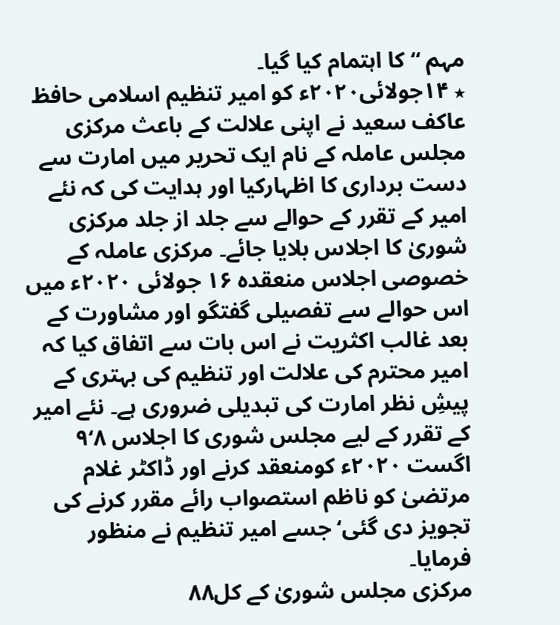مہم ‘‘ کا اہتمام کیا گیا۔
٭ ۱۴جولائی۲۰۲۰ء کو امیر تنظیم اسلامی حافظ عاکف سعید نے اپنی علالت کے باعث مرکزی مجلس عاملہ کے نام ایک تحریر میں امارت سے دست برداری کا اظہارکیا اور ہدایت کی کہ نئے امیر کے تقرر کے حوالے سے جلد از جلد مرکزی شوریٰ کا اجلاس بلایا جائے۔ مرکزی عاملہ کے خصوصی اجلاس منعقدہ ۱۶ جولائی ۲۰۲۰ء میں اس حوالے سے تفصیلی گفتگو اور مشاورت کے بعد غالب اکثریت نے اس بات سے اتفاق کیا کہ امیر محترم کی علالت اور تنظیم کی بہتری کے پیشِ نظر امارت کی تبدیلی ضروری ہے۔ نئے امیر کے تقرر کے لیے مجلس شوری کا اجلاس ۸‘۹ اگست ۲۰۲۰ء کومنعقد کرنے اور ڈاکٹر غلام مرتضیٰ کو ناظم استصواب رائے مقرر کرنے کی تجویز دی گئی‘ جسے امیر تنظیم نے منظور فرمایا۔
مرکزی مجلس شوریٰ کے کل۸۸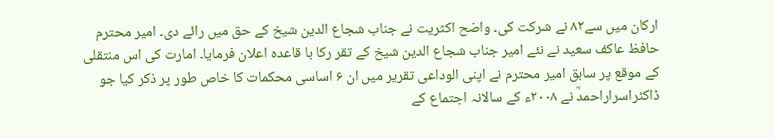ارکان میں سے۸۲ نے شرکت کی۔ واضح اکثریت نے جناب شجاع الدین شیخ کے حق میں رائے دی۔ امیر محترم حافظ عاکف سعید نے نئے امیر جناب شجاع الدین شیخ کے تقر رکا با قاعدہ اعلان فرمایا۔ امارت کی اس منتقلی کے موقع پر سابق امیر محترم نے اپنی الوداعی تقریر میں ان ۶ اساسی محکمات کا خاص طور پر ذکر کیا جو ڈاکٹراسراراحمدؒ نے ۲۰۰۸ء کے سالانہ اجتماع کے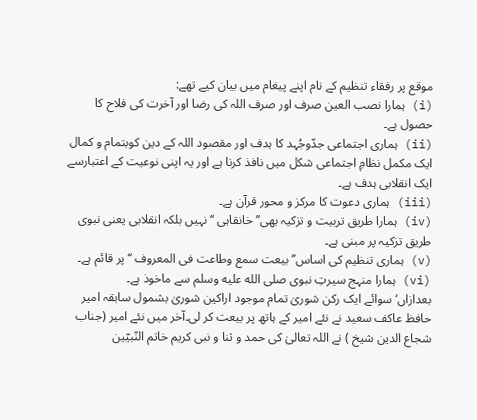موقع پر رفقاء تنظیم کے نام اپنے پیغام میں بیان کیے تھے:
(i) ہمارا نصب العین صرف اور صرف اللہ کی رضا اور آخرت کی فلاح کا حصول ہے۔
(ii) ہماری اجتماعی جدّوجُہد کا ہدف اور مقصود اللہ کے دین کوبتمام و کمال ایک مکمل نظامِ اجتماعی شکل میں نافذ کرنا ہے اور یہ اپنی نوعیت کے اعتبارسے ایک انقلابی ہدف ہے۔
(iii) ہماری دعوت کا مرکز و محور قرآن ہے۔
(iv) ہمارا طریق تربیت و تزکیہ بھی’’ خانقاہی ‘‘ نہیں بلکہ انقلابی یعنی نبوی طریق تزکیہ پر مبنی ہے۔
(v) ہماری تنظیم کی اساس’’ بیعت سمع وطاعت فی المعروف ‘‘ پر قائم ہے۔
(vi) ہمارا منہج سیرتِ نبوی صلى الله عليه وسلم سے ماخوذ ہے۔
بعدازاں‘ سوائے ایک رکن شوریٰ تمام موجود اراکین شوریٰ بشمول سابقہ امیر حافظ عاکف سعید نے نئے امیر کے ہاتھ پر بیعت کر لی۔آخر میں نئے امیر (جناب شجاع الدین شیخ ) نے اللہ تعالیٰ کی حمد و ثنا و نبی کریم خاتم النّبیّین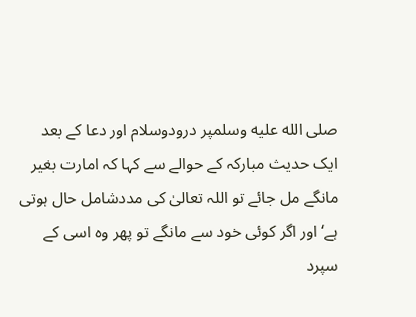صلى الله عليه وسلمپر درودوسلام اور دعا کے بعد ایک حدیث مبارکہ کے حوالے سے کہا کہ امارت بغیر مانگے مل جائے تو اللہ تعالیٰ کی مددشامل حال ہوتی ہے‘ اور اگر کوئی خود سے مانگے تو پھر وہ اسی کے سپرد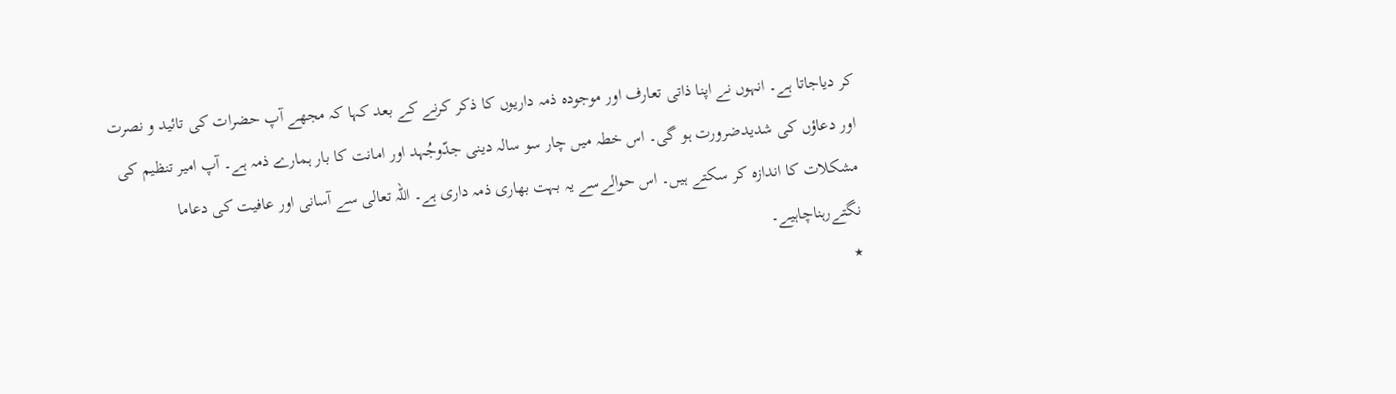کر دیاجاتا ہے۔ انہوں نے اپنا ذاتی تعارف اور موجودہ ذمہ داریوں کا ذکر کرنے کے بعد کہا کہ مجھے آپ حضرات کی تائید و نصرت اور دعاؤں کی شدیدضرورت ہو گی۔ اس خطہ میں چار سو سالہ دینی جدّوجُہد اور امانت کا بار ہمارے ذمہ ہے۔ آپ امیر تنظیم کی مشکلات کا اندازہ کر سکتے ہیں۔ اس حوالےسے یہ بہت بھاری ذمہ داری ہے۔ اللہ تعالی سے آسانی اور عافیت کی دعاما نگتےرہناچاہیے۔
٭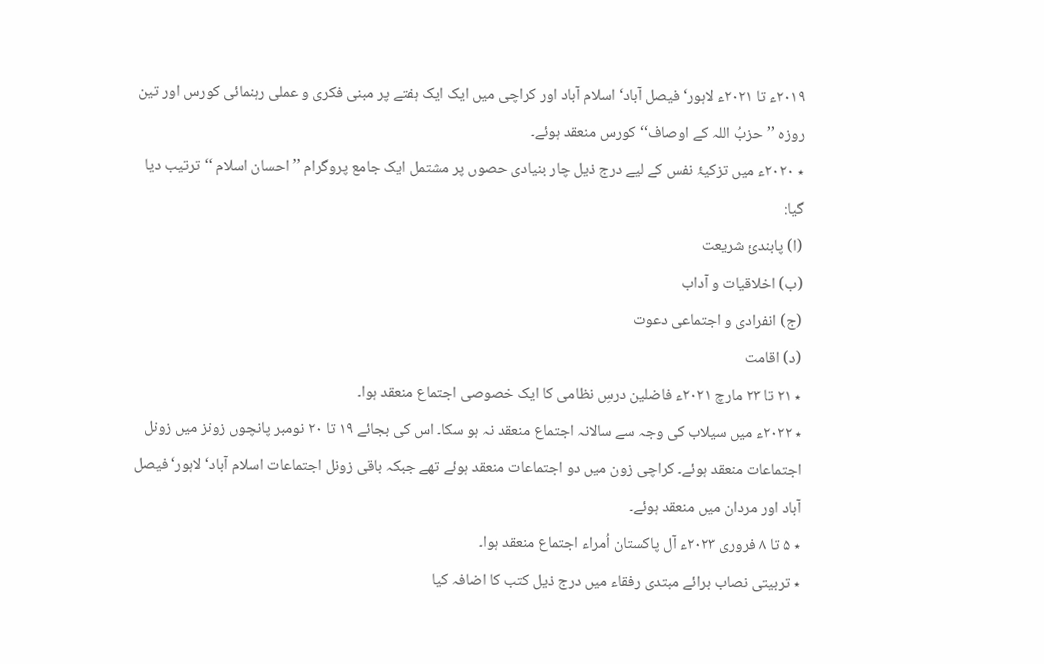۲۰۱۹ء تا ۲۰۲۱ء لاہور‘ فیصل آباد‘ اسلام آباد اور کراچی میں ایک ایک ہفتے پر مبنی فکری و عملی رہنمائی کورس اور تین روزہ ’’حزبُ اللہ کے اوصاف‘‘ کورس منعقد ہوئے۔
٭ ۲۰۲۰ء میں تزکیۂ نفس کے لیے درج ذیل چار بنیادی حصوں پر مشتمل ایک جامع پروگرام ’’احسان اسلام ‘‘ ترتیب دیا گیا:
(ا) پابندیٔ شریعت
(ب) اخلاقیات و آداب
(ج) انفرادی و اجتماعی دعوت
(د) اقامت
٭ ۲۱ تا ۲۳ مارچ ۲۰۲۱ء فاضلین درسِ نظامی کا ایک خصوصی اجتماع منعقد ہوا۔
٭ ۲۰۲۲ء میں سیلاب کی وجہ سے سالانہ اجتماع منعقد نہ ہو سکا۔ اس کی بجائے ۱۹ تا ۲۰ نومبر پانچوں زونز میں زونل اجتماعات منعقد ہوئے۔ کراچی زون میں دو اجتماعات منعقد ہوئے تھے جبکہ باقی زونل اجتماعات اسلام آباد‘ لاہور‘فیصل آباد اور مردان میں منعقد ہوئے۔
٭ ۵ تا ۸ فروری ۲۰۲۳ء آل پاکستان اُمراء اجتماع منعقد ہوا۔
٭ تربیتی نصاب برائے مبتدی رفقاء میں درج ذیل کتب کا اضافہ کیا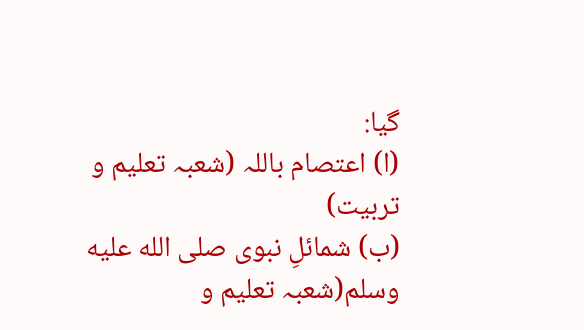گیا:
(ا) اعتصام باللہ (شعبہ تعلیم و تربیت)
(ب) شمائلِ نبوی صلى الله عليه وسلم(شعبہ تعلیم و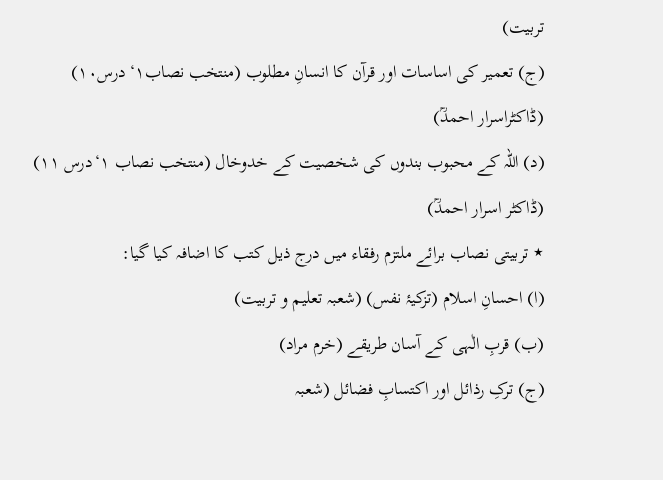تربیت)
(ج) تعمیر کی اساسات اور قرآن کا انسانِ مطلوب (منتخب نصاب۱‘ درس۱۰) (ڈاکٹراسرار احمدؒ)
(د) اللہ کے محبوب بندوں کی شخصیت کے خدوخال (منتخب نصاب ۱‘درس ۱۱) (ڈاکٹر اسرار احمدؒ)
٭ تربیتی نصاب برائے ملتزم رفقاء میں درج ذیل کتب کا اضافہ کیا گیا:
(ا) احسانِ اسلام (تزکیۂ نفس) (شعبہ تعلیم و تربیت)
(ب) قربِ الٰہی کے آسان طریقے (خرم مراد)
(ج) ترکِ رذائل اور اکتسابِ فضائل (شعبہ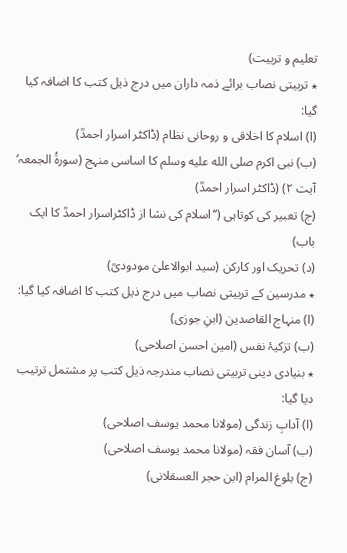تعلیم و تربیت)
٭ تربیتی نصاب برائے ذمہ داران میں درج ذیل کتب کا اضافہ کیا گیا:
(ا) اسلام کا اخلاقی و روحانی نظام (ڈاکٹر اسرار احمدؒ)
(ب) نبی اکرم صلى الله عليه وسلم کا اساسی منہج (سورۃُ الجمعہ‘ آیت ۲) (ڈاکٹر اسرار احمدؒ)
(ج) تعبیر کی کوتاہی (‘‘اسلام کی نشا از ڈاکٹراسرار احمدؒ کا ایک باب)
(د) تحریک اور کارکن (سید ابوالاعلیٰ مودودیؒ)
٭ مدرسین کے تربیتی نصاب میں درج ذیل کتب کا اضافہ کیا گیا:
(ا) منہاج القاصدین (ابنِ جوزی)
(ب) تزکیۂ نفس (امین احسن اصلاحی)
٭ بنیادی دینی تربیتی نصاب مندرجہ ذیل کتب پر مشتمل ترتیب دیا گیا:
(ا) آدابِ زندگی (مولانا محمد یوسف اصلاحی)
(ب) آسان فقہ (مولانا محمد یوسف اصلاحی)
(ج) بلوغ المرام (ابن حجر العسقلانی)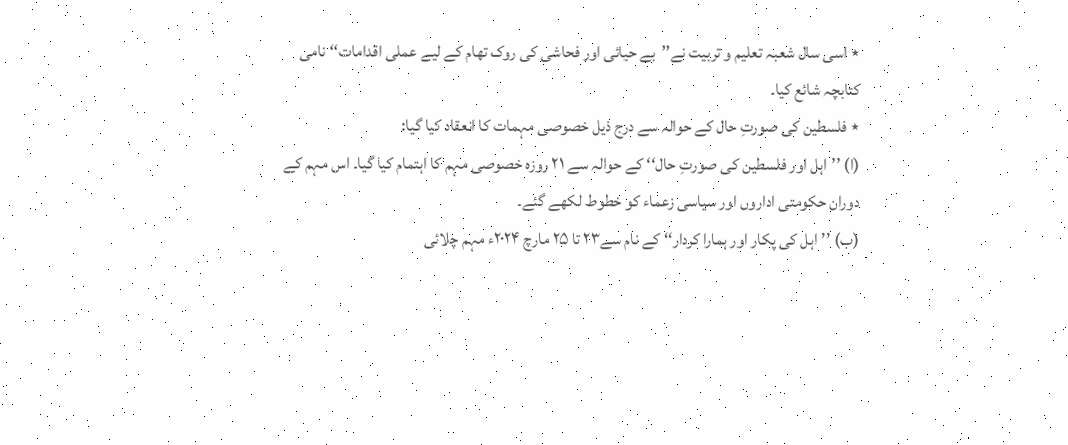٭ اسی سال شعبہ تعلیم و تربیت نے’’بے حیائی اور فحاشی کی روک تھام کے لیے عملی اقدامات‘‘ نامی کتابچہ شائع کیا۔
٭ فلسطین کی صورتِ حال کے حوالہ سے درج ذیل خصوصی مہمات کا انعقاد کیا گیا:
(ا) ’’اہل اور فلسطین کی صورتِ حال‘‘ کے حوالہ سے ۲۱ روزہ خصوصی مہم کا اہتمام کیا گیا۔ اس مہم کے دوران حکومتی اداروں اور سیاسی زعماء کو خطوط لکھے گئے۔
(ب) ’’اہل کی پکار اور ہمارا کردار‘‘ کے نام سے۲۳ تا ۲۵ مارچ ۲۰۲۴ء مہم چلائی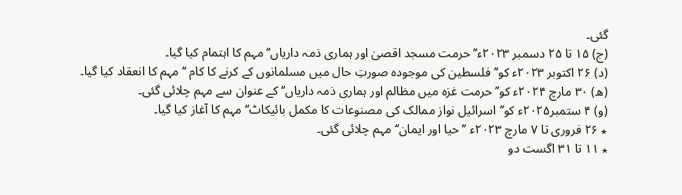گئی۔
(ج) ۱۵ تا ۲۵ دسمبر ۲۰۲۳ء’’حرمت مسجد اقصیٰ اور ہماری ذمہ داریاں‘‘ مہم کا اہتمام کیا گیا۔
(د) ۲۶ اکتوبر ۲۰۲۳ء کو’’ فلسطین کی موجودہ صورتِ حال میں مسلمانوں کے کرنے کا کام ‘‘ مہم کا انعقاد کیا گیا۔
(ھ) ۳۰ مارچ ۲۰۲۴ء کو’’حرمت غزہ میں مظالم اور ہماری ذمہ داریاں‘‘ کے عنوان سے مہم چلائی گئی۔
(و) ۴ ستمبر۲۰۲۵ء کو’’اسرائیل نواز ممالک کی مصنوعات کا مکمل بائیکاٹ‘‘ مہم کا آغاز کیا گیا۔
٭ ۲۶ فروری تا ۷ مارچ ۲۰۲۳ء ’’حیا اور ایمان‘‘ مہم چلائی گئی۔
٭ ۱۱ تا ۳۱ اگست دو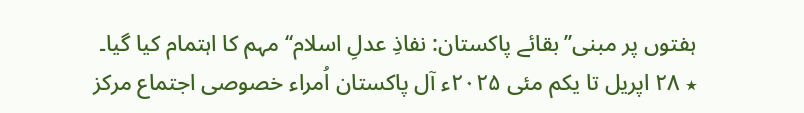ہفتوں پر مبنی’’بقائے پاکستان: نفاذِ عدلِ اسلام‘‘ مہم کا اہتمام کیا گیا۔
٭ ۲۸ اپریل تا یکم مئی ۲۰۲۵ء آل پاکستان اُمراء خصوصی اجتماع مرکز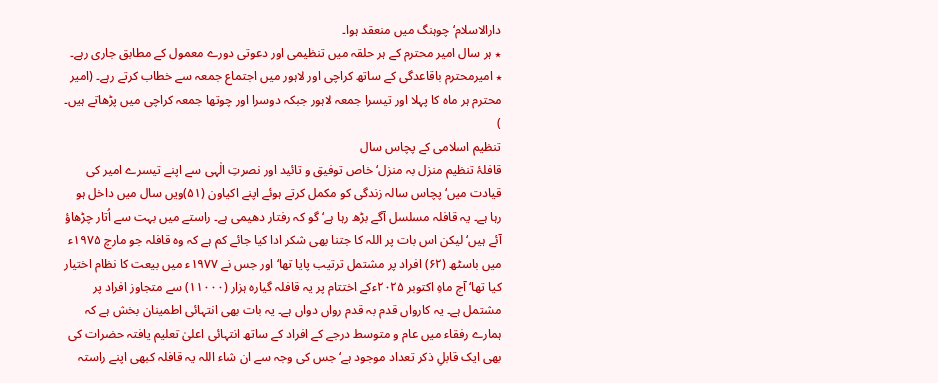دارالاسلام‘ چوہنگ میں منعقد ہوا۔
٭ ہر سال امیر محترم کے ہر حلقہ میں تنظیمی اور دعوتی دورے معمول کے مطابق جاری رہے۔
٭ امیرمحترم باقاعدگی کے ساتھ کراچی اور لاہور میں اجتماع جمعہ سے خطاب کرتے رہے۔ (امیر محترم ہر ماہ کا پہلا اور تیسرا جمعہ لاہور جبکہ دوسرا اور چوتھا جمعہ کراچی میں پڑھاتے ہیں۔ )
تنظیم اسلامی کے پچاس سال
قافلۂ تنظیم منزل بہ منزل‘ خاص توفیق و تائید اور نصرتِ الٰہی سے اپنے تیسرے امیر کی قیادت میں‘ پچاس سالہ زندگی کو مکمل کرتے ہوئے اپنے اکیاون (۵۱)ویں سال میں داخل ہو رہا ہے۔ یہ قافلہ مسلسل آگے بڑھ رہا ہے‘ گو کہ رفتار دھیمی ہے۔ راستے میں بہت سے اُتار چڑھاؤ آئے ہیں‘ لیکن اس بات پر اللہ کا جتنا بھی شکر ادا کیا جائے کم ہے کہ وہ قافلہ جو مارچ ۱۹۷۵ء میں باسٹھ (۶۲) افراد پر مشتمل ترتیب پایا تھا‘ اور جس نے ۱۹۷۷ء میں بیعت کا نظام اختیار کیا تھا‘ آج ماہِ اکتوبر ۲۰۲۵ءکے اختتام پر یہ قافلہ گیارہ ہزار (۱۱۰۰۰) سے متجاوز افراد پر مشتمل ہے۔ یہ کارواں قدم بہ قدم رواں دواں ہے۔ یہ بات بھی انتہائی اطمینان بخش ہے کہ ہمارے رفقاء میں عام و متوسط درجے کے افراد کے ساتھ انتہائی اعلیٰ تعلیم یافتہ حضرات کی بھی ایک قابلِ ذکر تعداد موجود ہے‘ جس کی وجہ سے ان شاء اللہ یہ قافلہ کبھی اپنے راستہ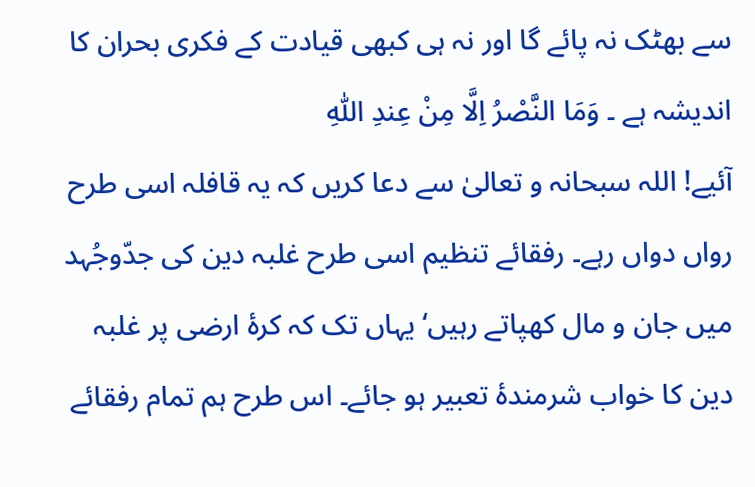سے بھٹک نہ پائے گا اور نہ ہی کبھی قیادت کے فکری بحران کا اندیشہ ہے ۔ وَمَا النَّصْرُ اِلَّا مِنْ عِندِ اللّٰهِ
آئیے! اللہ سبحانہ و تعالیٰ سے دعا کریں کہ یہ قافلہ اسی طرح رواں دواں رہے۔ رفقائے تنظیم اسی طرح غلبہ دین کی جدّوجُہد میں جان و مال کھپاتے رہیں‘ یہاں تک کہ کرۂ ارضی پر غلبہ دین کا خواب شرمندۂ تعبیر ہو جائے۔ اس طرح ہم تمام رفقائے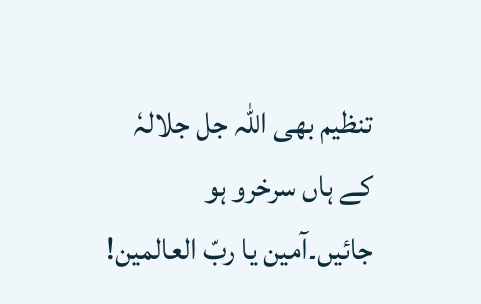تنظیم بھی اللہ جل جلالہٗ کے ہاں سرخرو ہو جائیں۔آمین یا ربّ العالمین!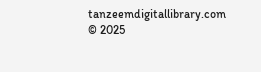tanzeemdigitallibrary.com © 2025